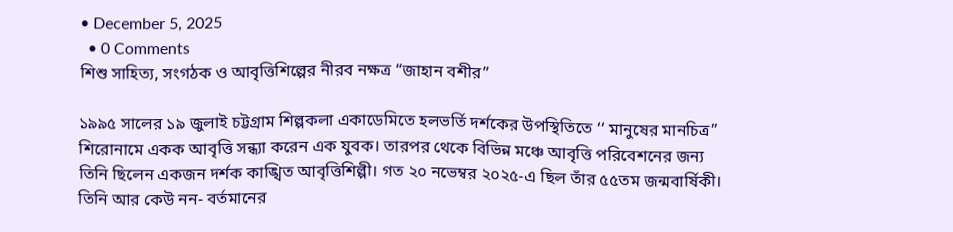• December 5, 2025
  • 0 Comments
শিশু সাহিত্য, সংগঠক ও আবৃত্তিশিল্পের নীরব নক্ষত্র “জাহান বশীর”

১৯৯৫ সালের ১৯ জুলাই চট্টগ্রাম শিল্পকলা একাডেমিতে হলভর্তি দর্শকের উপস্থিতিতে ‘‘ মানুষের মানচিত্র’’ শিরোনামে একক আবৃত্তি সন্ধ্যা করেন এক যুবক। তারপর থেকে বিভিন্ন মঞ্চে আবৃত্তি পরিবেশনের জন্য তিনি ছিলেন একজন দর্শক কাঙ্খিত আবৃত্তিশিল্পী। গত ২০ নভেম্বর ২০২৫-এ ছিল তাঁর ৫৫তম জন্মবার্ষিকী। তিনি আর কেউ নন- বর্তমানের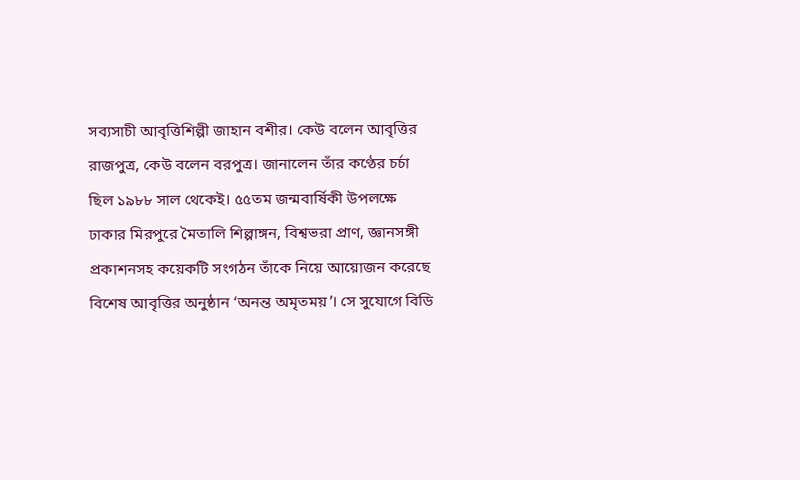সব্যসাচী আবৃত্তিশিল্পী জাহান বশীর। কেউ বলেন আবৃত্তির রাজপুত্র, কেউ বলেন বরপুত্র। জানালেন তাঁর কণ্ঠের চর্চা ছিল ১৯৮৮ সাল থেকেই। ৫৫তম জন্মবার্ষিকী উপলক্ষে ঢাকার মিরপুরে মৈতালি শিল্পাঙ্গন, বিশ্বভরা প্রাণ, জ্ঞানসঙ্গী প্রকাশনসহ কয়েকটি সংগঠন তাঁকে নিয়ে আয়োজন করেছে বিশেষ আবৃত্তির অনুষ্ঠান ‘অনন্ত অমৃতময়’। সে সুযোগে বিডি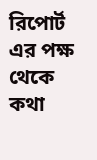রিপোর্ট এর পক্ষ থেকে কথা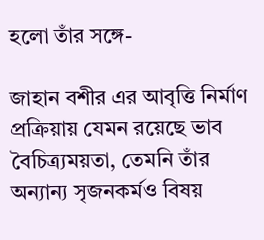হলো তাঁর সঙ্গে-

জাহান বশীর এর আবৃত্তি নির্মাণ প্রক্রিয়ায় যেমন রয়েছে ভাব বৈচিত্র্যময়তা, তেমনি তাঁর অন্যান্য সৃজনকর্মও বিষয়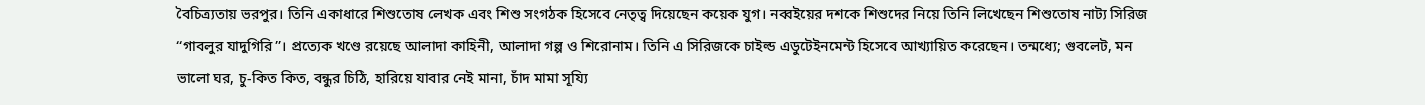বৈচিত্র্যতায় ভরপুর। তিনি একাধারে শিশুতোষ লেখক এবং শিশু সংগঠক হিসেবে নেতৃত্ব দিয়েছেন কয়েক যুগ। নব্বইয়ের দশকে শিশুদের নিয়ে তিনি লিখেছেন শিশুতোষ নাট্য সিরিজ ‘‘গাবলুর যাদুগিরি’’। প্রত্যেক খণ্ডে রয়েছে আলাদা কাহিনী, আলাদা গল্প ও শিরোনাম। তিনি এ সিরিজকে চাইল্ড এডুটেইনমেন্ট হিসেবে আখ্যায়িত করেছেন। তন্মধ্যে; গুবলেট, মন ভালো ঘর, চু-কিত কিত, বন্ধুর চিঠি, হারিয়ে যাবার নেই মানা, চাঁদ মামা সূয্যি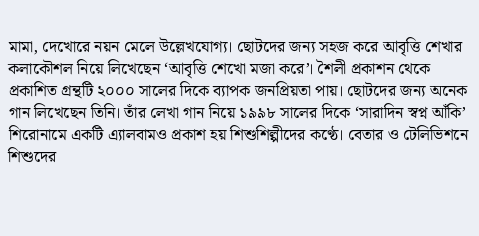মামা, দেখোরে নয়ন মেলে উল্লেখযোগ্য। ছোটদের জন্য সহজ করে আবৃত্তি শেখার কলাকৌশল নিয়ে লিখেছেন ‘আবৃত্তি শেখো মজা করে’। শৈলী প্রকাশন থেকে প্রকাশিত গ্রন্থটি ২০০০ সালের দিকে ব্যাপক জনপ্রিয়তা পায়। ছোটদের জন্য অনেক গান লিখেছেন তিনি। তাঁর লেখা গান নিয়ে ১৯৯৮ সালের দিকে ‘সারাদিন স্বপ্ন আঁকি’ শিরোনামে একটি এ্যালবামও প্রকাশ হয় শিশুশিল্পীদের কণ্ঠে। বেতার ও টেলিভিশনে শিশুদের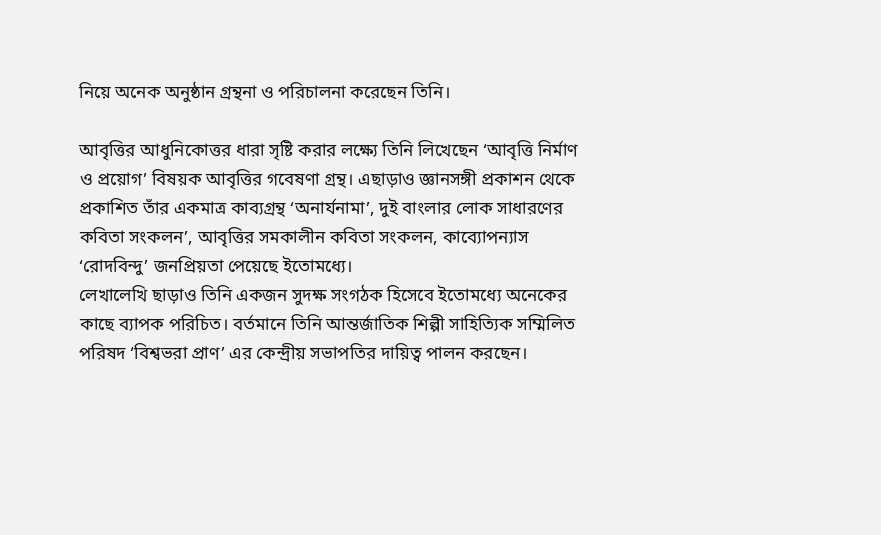নিয়ে অনেক অনুষ্ঠান গ্রন্থনা ও পরিচালনা করেছেন তিনি।

আবৃত্তির আধুনিকোত্তর ধারা সৃষ্টি করার লক্ষ্যে তিনি লিখেছেন ‘আবৃত্তি নির্মাণ ও প্রয়োগ’ বিষয়ক আবৃত্তির গবেষণা গ্রন্থ। এছাড়াও জ্ঞানসঙ্গী প্রকাশন থেকে প্রকাশিত তাঁর একমাত্র কাব্যগ্রন্থ ‘অনার্যনামা’, দুই বাংলার লোক সাধারণের কবিতা সংকলন’, আবৃত্তির সমকালীন কবিতা সংকলন, কাব্যোপন্যাস ‘রোদবিন্দু’ জনপ্রিয়তা পেয়েছে ইতোমধ্যে।
লেখালেখি ছাড়াও তিনি একজন সুদক্ষ সংগঠক হিসেবে ইতোমধ্যে অনেকের কাছে ব্যাপক পরিচিত। বর্তমানে তিনি আন্তর্জাতিক শিল্পী সাহিত্যিক সম্মিলিত পরিষদ ‘বিশ্বভরা প্রাণ’ এর কেন্দ্রীয় সভাপতির দায়িত্ব পালন করছেন।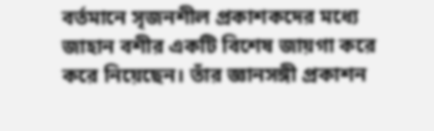বর্তমানে সৃজনশীল প্রকাশকদের মধ্যে জাহান বশীর একটি বিশেষ জায়গা করে করে নিয়েছেন। তাঁর জ্ঞানসঙ্গী প্রকাশন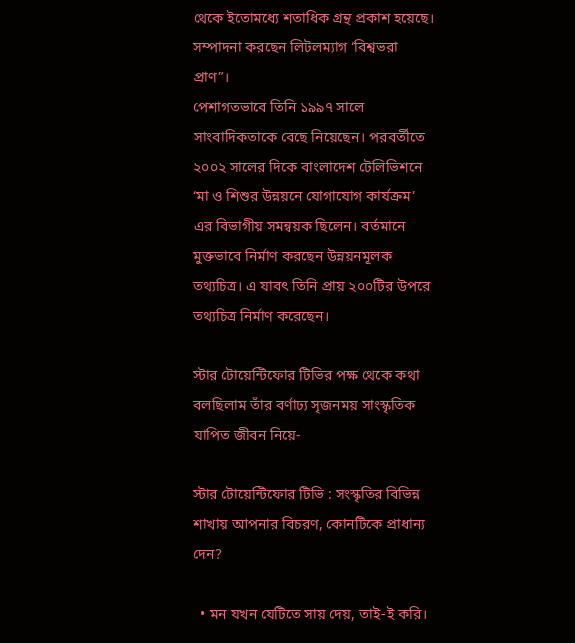থেকে ইতোমধ্যে শতাধিক গ্রন্থ প্রকাশ হয়েছে। সম্পাদনা করছেন লিটলম্যাগ ‘বিশ্বভরা প্রাণ”।
পেশাগতভাবে তিনি ১৯৯৭ সালে সাংবাদিকতাকে বেছে নিয়েছেন। পরবর্তীতে ২০০২ সালের দিকে বাংলাদেশ টেলিভিশনে ‘মা ও শিশুর উন্নয়নে যোগাযোগ কার্যক্রম’ এর বিভাগীয় সমন্বয়ক ছিলেন। বর্তমানে মুক্তভাবে নির্মাণ করছেন উন্নয়নমূলক তথ্যচিত্র। এ যাবৎ তিনি প্রায় ২০০টির উপরে তথ্যচিত্র নির্মাণ করেছেন।

স্টার টোয়েন্টিফোর টিভির পক্ষ থেকে কথা বলছিলাম তাঁর বর্ণাঢ্য সৃজনময় সাংস্কৃতিক যাপিত জীবন নিয়ে-

স্টার টোয়েন্টিফোর টিভি : সংস্কৃতির বিভিন্ন শাখায় আপনার বিচরণ, কোনটিকে প্রাধান্য দেন?

  • মন যখন যেটিতে সায় দেয়, তাই-ই করি।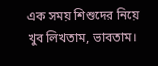এক সময় শিশুদের নিয়ে খুব লিখতাম, ভাবতাম।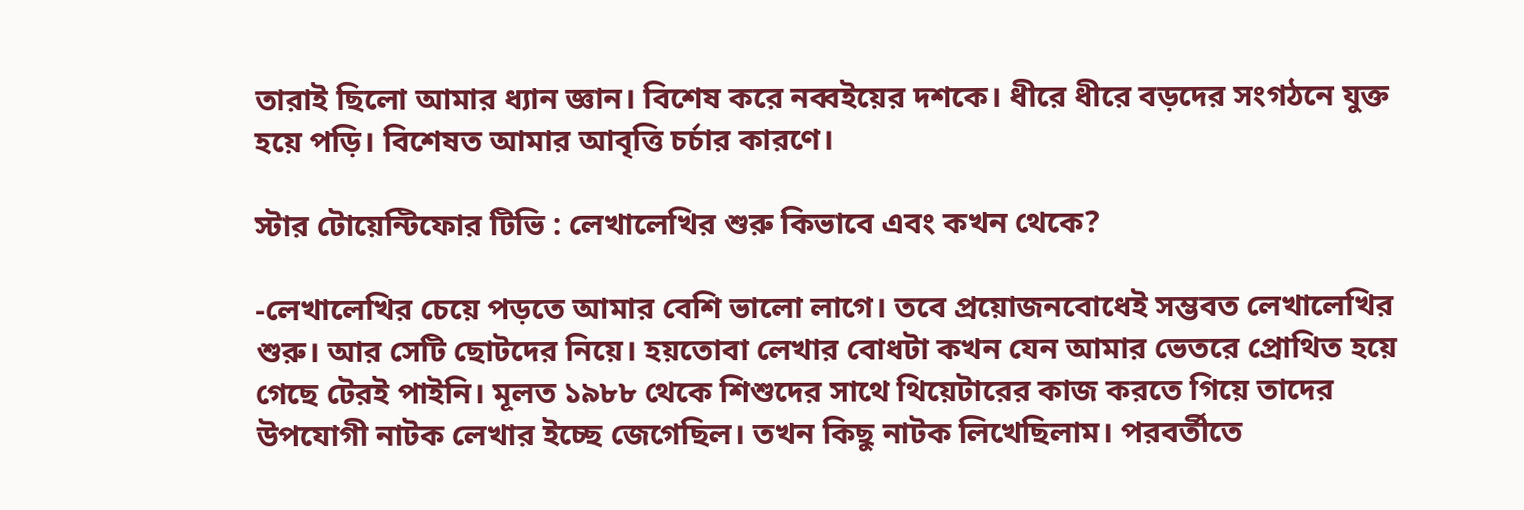তারাই ছিলো আমার ধ্যান জ্ঞান। বিশেষ করে নব্বইয়ের দশকে। ধীরে ধীরে বড়দের সংগঠনে যুক্ত হয়ে পড়ি। বিশেষত আমার আবৃত্তি চর্চার কারণে।

স্টার টোয়েন্টিফোর টিভি : লেখালেখির শুরু কিভাবে এবং কখন থেকে?

-লেখালেখির চেয়ে পড়তে আমার বেশি ভালো লাগে। তবে প্রয়োজনবোধেই সম্ভবত লেখালেখির শুরু। আর সেটি ছোটদের নিয়ে। হয়তোবা লেখার বোধটা কখন যেন আমার ভেতরে প্রোথিত হয়ে গেছে টেরই পাইনি। মূলত ১৯৮৮ থেকে শিশুদের সাথে থিয়েটারের কাজ করতে গিয়ে তাদের উপযোগী নাটক লেখার ইচ্ছে জেগেছিল। তখন কিছু নাটক লিখেছিলাম। পরবর্তীতে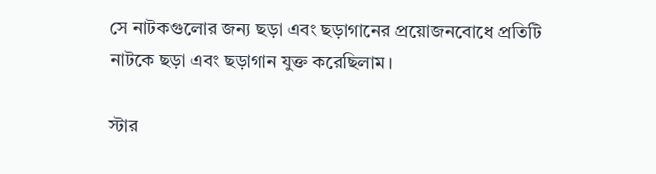সে নাটকগুলোর জন্য ছড়া এবং ছড়াগানের প্রয়োজনবোধে প্রতিটি নাটকে ছড়া এবং ছড়াগান যুক্ত করেছিলাম।

স্টার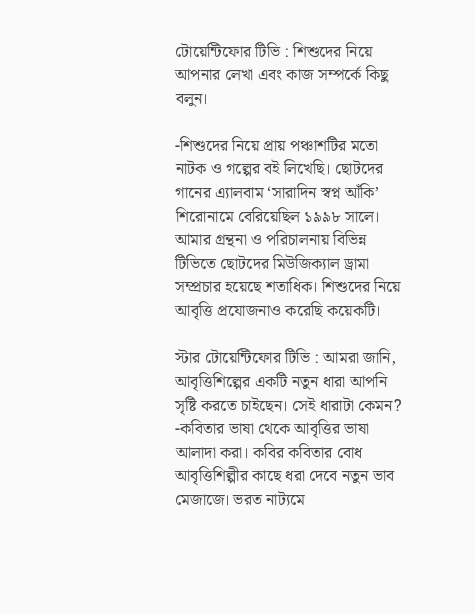টোয়েন্টিফোর টিভি : শিশুদের নিয়ে আপনার লেখা এবং কাজ সম্পর্কে কিছু বলুন।

-শিশুদের নিয়ে প্রায় পঞ্চাশটির মতো নাটক ও গল্পের বই লিখেছি। ছোটদের গানের এ্যালবাম ‘সারাদিন স্বপ্ন আঁকি’ শিরোনামে বেরিয়েছিল ১৯৯৮ সালে। আমার গ্রন্থনা ও পরিচালনায় বিভিন্ন টিভিতে ছোটদের মিউজিক্যাল ড্রামা সম্প্রচার হয়েছে শতাধিক। শিশুদের নিয়ে আবৃত্তি প্রযোজনাও করেছি কয়েকটি।

স্টার টোয়েন্টিফোর টিভি : আমরা জানি, আবৃত্তিশিল্পের একটি নতুন ধারা আপনি সৃষ্টি করতে চাইছেন। সেই ধারাটা কেমন?
-কবিতার ভাষা থেকে আবৃত্তির ভাষা আলাদা করা। কবির কবিতার বোধ আবৃত্তিশিল্পীর কাছে ধরা দেবে নতুন ভাব মেজাজে। ভরত নাট্যমে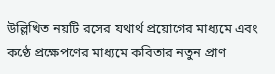উল্লিখিত নয়টি রসের যথার্থ প্রয়োগের মাধ্যমে এবং কণ্ঠে প্রক্ষেপণের মাধ্যমে কবিতার নতুন প্রাণ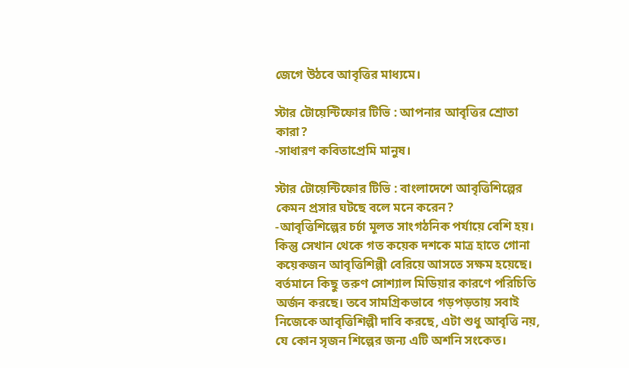জেগে উঠবে আবৃত্তির মাধ্যমে।

স্টার টোয়েন্টিফোর টিভি : আপনার আবৃত্তির শ্রোতা কারা?
-সাধারণ কবিতাপ্রেমি মানুষ।

স্টার টোয়েন্টিফোর টিভি : বাংলাদেশে আবৃত্তিশিল্পের কেমন প্রসার ঘটছে বলে মনে করেন?
-আবৃত্তিশিল্পের চর্চা মূলত সাংগঠনিক পর্যায়ে বেশি হয়। কিন্তু সেখান থেকে গত কয়েক দশকে মাত্র হাতে গোনা কয়েকজন আবৃত্তিশিল্পী বেরিয়ে আসতে সক্ষম হয়েছে। বর্তমানে কিছু তরুণ সোশ্যাল মিডিয়ার কারণে পরিচিতি অর্জন করছে। তবে সামগ্রিকভাবে গড়পড়তায় সবাই নিজেকে আবৃত্তিশিল্পী দাবি করছে, এটা শুধু আবৃত্তি নয়, যে কোন সৃজন শিল্পের জন্য এটি অশনি সংকেত।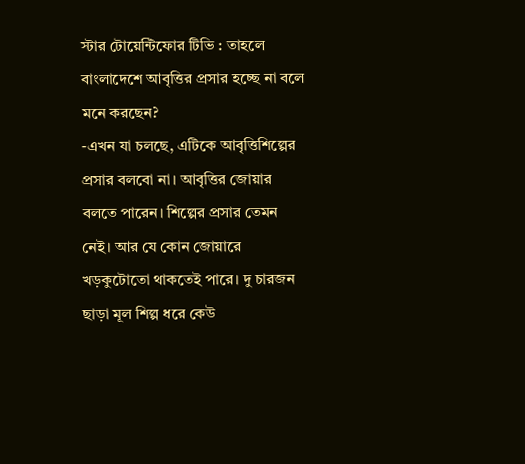স্টার টোয়েন্টিফোর টিভি : তাহলে বাংলাদেশে আবৃত্তির প্রসার হচ্ছে না বলে মনে করছেন?
-এখন যা চলছে, এটিকে আবৃত্তিশিল্পের প্রসার বলবো না। আবৃত্তির জোয়ার বলতে পারেন। শিল্পের প্রসার তেমন নেই। আর যে কোন জোয়ারে খড়কুটোতো থাকতেই পারে। দু চারজন ছাড়া মূল শিল্প ধরে কেউ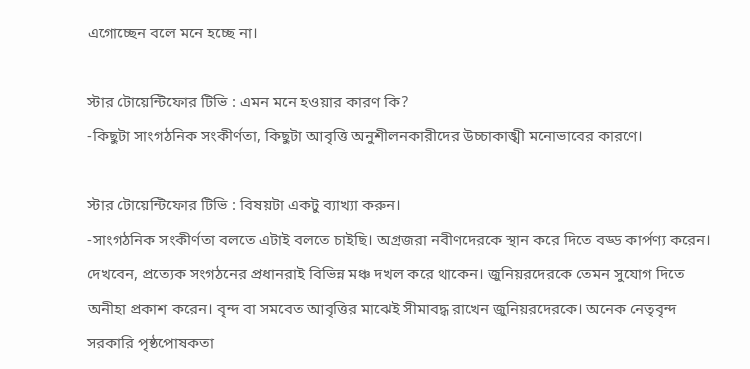এগোচ্ছেন বলে মনে হচ্ছে না।

স্টার টোয়েন্টিফোর টিভি : এমন মনে হওয়ার কারণ কি?
-কিছুটা সাংগঠনিক সংকীর্ণতা, কিছুটা আবৃত্তি অনুশীলনকারীদের উচ্চাকাঙ্খী মনোভাবের কারণে।

স্টার টোয়েন্টিফোর টিভি : বিষয়টা একটু ব্যাখ্যা করুন।
-সাংগঠনিক সংকীর্ণতা বলতে এটাই বলতে চাইছি। অগ্রজরা নবীণদেরকে স্থান করে দিতে বড্ড কার্পণ্য করেন। দেখবেন, প্রত্যেক সংগঠনের প্রধানরাই বিভিন্ন মঞ্চ দখল করে থাকেন। জুনিয়রদেরকে তেমন সুযোগ দিতে অনীহা প্রকাশ করেন। বৃন্দ বা সমবেত আবৃত্তির মাঝেই সীমাবদ্ধ রাখেন জুনিয়রদেরকে। অনেক নেতৃবৃন্দ সরকারি পৃষ্ঠপোষকতা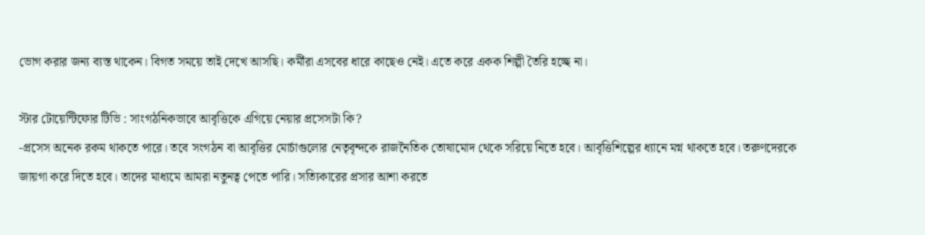ভোগ করার জন্য ব্যস্ত থাকেন। বিগত সময়ে তাই দেখে আসছি। কর্মীরা এসবের ধারে কাছেও নেই। এতে করে একক শিল্পী তৈরি হচ্ছে না।

স্টার টোয়েন্টিফোর টিভি : সাংগঠনিকভাবে আবৃত্তিকে এগিয়ে নেয়ার প্রসেসটা কি?
-প্রসেস অনেক রকম থাকতে পারে। তবে সংগঠন বা আবৃত্তির মোর্চাগুলোর নেতৃবৃন্দকে রাজনৈতিক তোষামোদ থেকে সরিয়ে নিতে হবে। আবৃত্তিশিল্পের ধ্যানে মগ্ন থাকতে হবে। তরুণদেরকে জায়গা করে দিতে হবে। তাদের মাধ্যমে আমরা নতুনত্ব পেতে পারি। সত্যিকারের প্রসার আশা করতে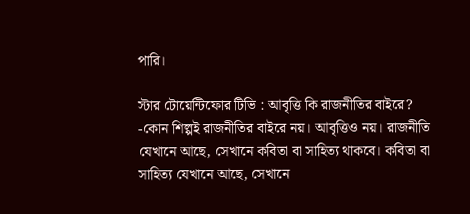পারি।

স্টার টোয়েন্টিফোর টিভি : আবৃত্তি কি রাজনীতির বাইরে?
-কোন শিল্পই রাজনীতির বাইরে নয়। আবৃত্তিও নয়। রাজনীতি যেখানে আছে, সেখানে কবিতা বা সাহিত্য থাকবে। কবিতা বা সাহিত্য যেখানে আছে, সেখানে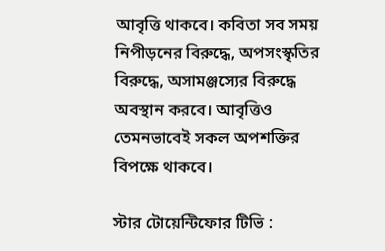আবৃত্তি থাকবে। কবিতা সব সময় নিপীড়নের বিরুদ্ধে, অপসংস্কৃতির বিরুদ্ধে, অসামঞ্জস্যের বিরুদ্ধে অবস্থান করবে। আবৃত্তিও তেমনভাবেই সকল অপশক্তির বিপক্ষে থাকবে।

স্টার টোয়েন্টিফোর টিভি :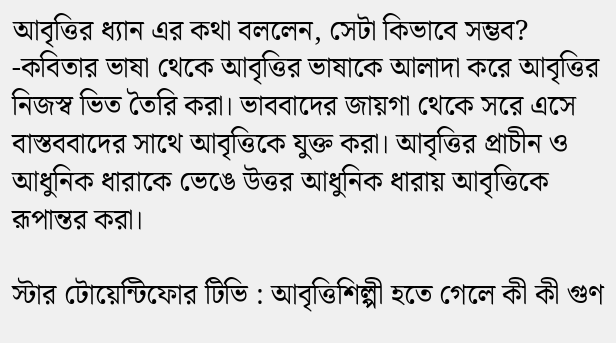আবৃত্তির ধ্যান এর কথা বললেন, সেটা কিভাবে সম্ভব?
-কবিতার ভাষা থেকে আবৃত্তির ভাষাকে আলাদা করে আবৃত্তির নিজস্ব ভিত তৈরি করা। ভাববাদের জায়গা থেকে সরে এসে বাস্তববাদের সাথে আবৃত্তিকে যুক্ত করা। আবৃত্তির প্রাচীন ও আধুনিক ধারাকে ভেঙে উত্তর আধুনিক ধারায় আবৃত্তিকে রূপান্তর করা।

স্টার টোয়েন্টিফোর টিভি : আবৃত্তিশিল্পী হতে গেলে কী কী গুণ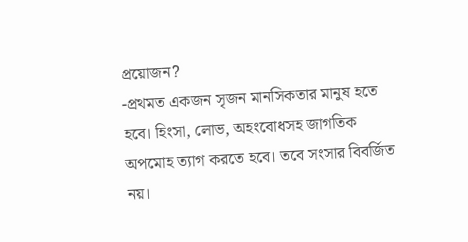প্রয়োজন?
-প্রথমত একজন সৃজন মানসিকতার মানুষ হতে হবে। হিংসা, লোভ, অহংবোধসহ জাগতিক অপমোহ ত্যাগ করতে হবে। তবে সংসার বিবর্জিত নয়।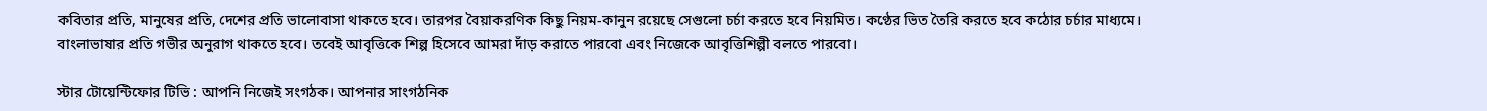কবিতার প্রতি, মানুষের প্রতি, দেশের প্রতি ভালোবাসা থাকতে হবে। তারপর বৈয়াকরণিক কিছু নিয়ম-কানুন রয়েছে সেগুলো চর্চা করতে হবে নিয়মিত। কণ্ঠের ভিত তৈরি করতে হবে কঠোর চর্চার মাধ্যমে। বাংলাভাষার প্রতি গভীর অনুরাগ থাকতে হবে। তবেই আবৃত্তিকে শিল্প হিসেবে আমরা দাঁড় করাতে পারবো এবং নিজেকে আবৃত্তিশিল্পী বলতে পারবো।

স্টার টোয়েন্টিফোর টিভি : আপনি নিজেই সংগঠক। আপনার সাংগঠনিক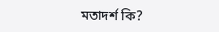মতাদর্শ কি?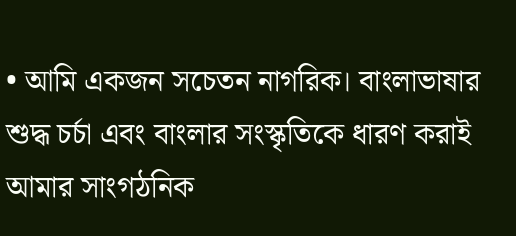• আমি একজন সচেতন নাগরিক। বাংলাভাষার শুদ্ধ চর্চা এবং বাংলার সংস্কৃতিকে ধারণ করাই আমার সাংগঠনিক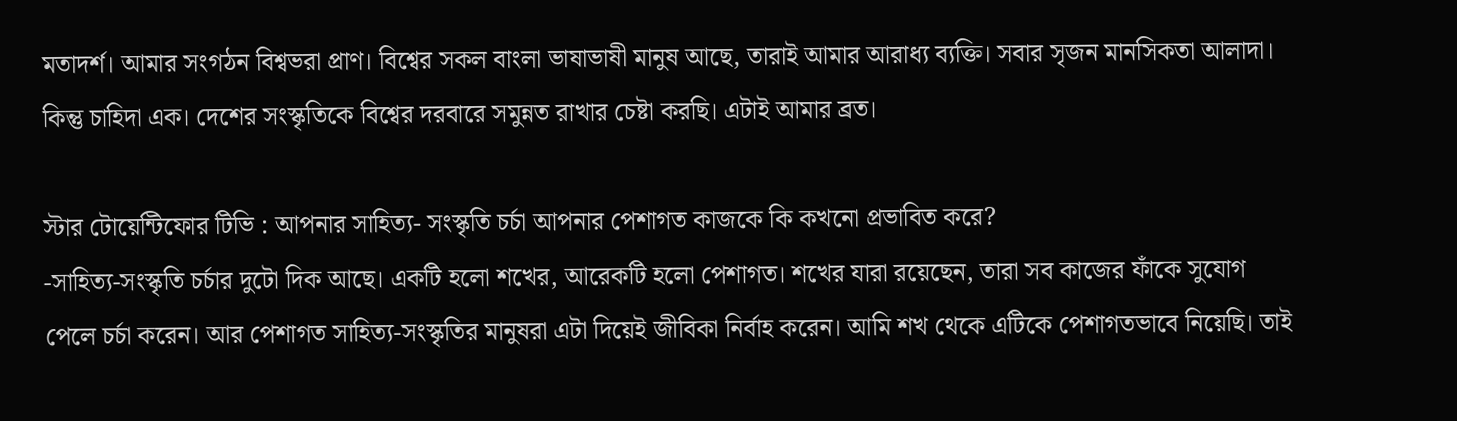মতাদর্শ। আমার সংগঠন বিশ্বভরা প্রাণ। বিশ্বের সকল বাংলা ভাষাভাষী মানুষ আছে, তারাই আমার আরাধ্য ব্যক্তি। সবার সৃজন মানসিকতা আলাদা। কিন্তু চাহিদা এক। দেশের সংস্কৃতিকে বিশ্বের দরবারে সমুন্নত রাখার চেষ্টা করছি। এটাই আমার ব্রত।

স্টার টোয়েন্টিফোর টিভি : আপনার সাহিত্য- সংস্কৃতি চর্চা আপনার পেশাগত কাজকে কি কখনো প্রভাবিত করে?
-সাহিত্য-সংস্কৃতি চর্চার দুটো দিক আছে। একটি হলো শখের, আরেকটি হলো পেশাগত। শখের যারা রয়েছেন, তারা সব কাজের ফাঁকে সুযোগ পেলে চর্চা করেন। আর পেশাগত সাহিত্য-সংস্কৃতির মানুষরা এটা দিয়েই জীবিকা নির্বাহ করেন। আমি শখ থেকে এটিকে পেশাগতভাবে নিয়েছি। তাই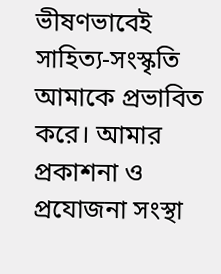ভীষণভাবেই সাহিত্য-সংস্কৃতি আমাকে প্রভাবিত করে। আমার প্রকাশনা ও প্রযোজনা সংস্থা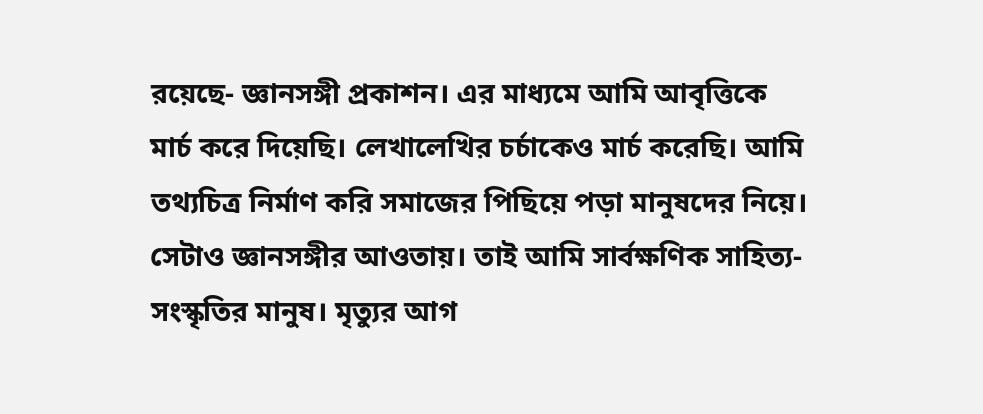রয়েছে- জ্ঞানসঙ্গী প্রকাশন। এর মাধ্যমে আমি আবৃত্তিকে মার্চ করে দিয়েছি। লেখালেখির চর্চাকেও মার্চ করেছি। আমি তথ্যচিত্র নির্মাণ করি সমাজের পিছিয়ে পড়া মানুষদের নিয়ে। সেটাও জ্ঞানসঙ্গীর আওতায়। তাই আমি সার্বক্ষণিক সাহিত্য-সংস্কৃতির মানুষ। মৃত্যুর আগ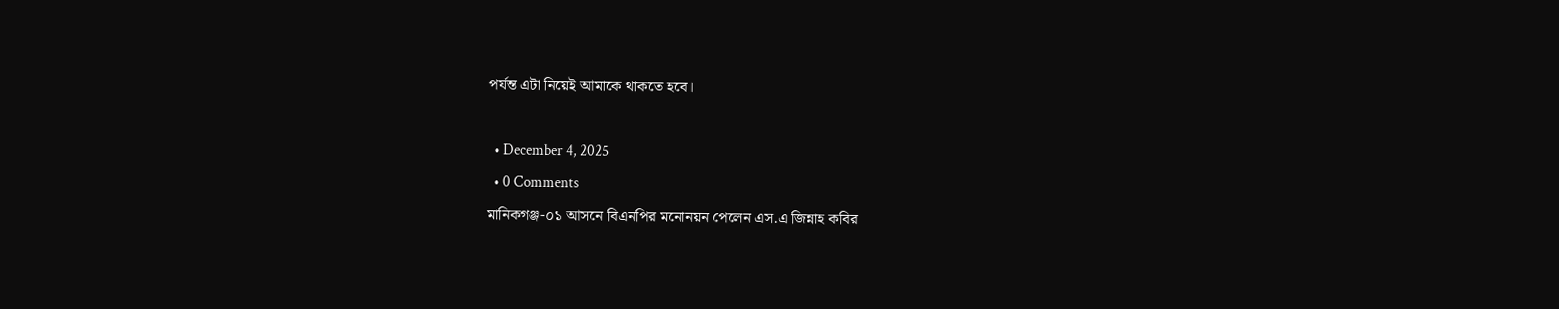পর্যন্ত এটা নিয়েই আমাকে থাকতে হবে।

  • December 4, 2025
  • 0 Comments
মানিকগঞ্জ-০১ আসনে বিএনপির মনোনয়ন পেলেন এস.এ জিন্নাহ কবির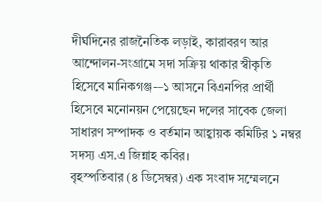দীর্ঘদিনের রাজনৈতিক লড়াই, কারাবরণ আর আন্দোলন-সংগ্রামে সদা সক্রিয় থাকার স্বীকৃতি হিসেবে মানিকগঞ্জ-–১ আসনে বিএনপির প্রার্থী হিসেবে মনোনয়ন পেয়েছেন দলের সাবেক জেলা সাধারণ সম্পাদক ও বর্তমান আহ্বায়ক কমিটির ১ নম্বর সদস্য এস.এ জিন্নাহ কবির।
বৃহস্পতিবার (৪ ডিসেম্বর) এক সংবাদ সম্মেলনে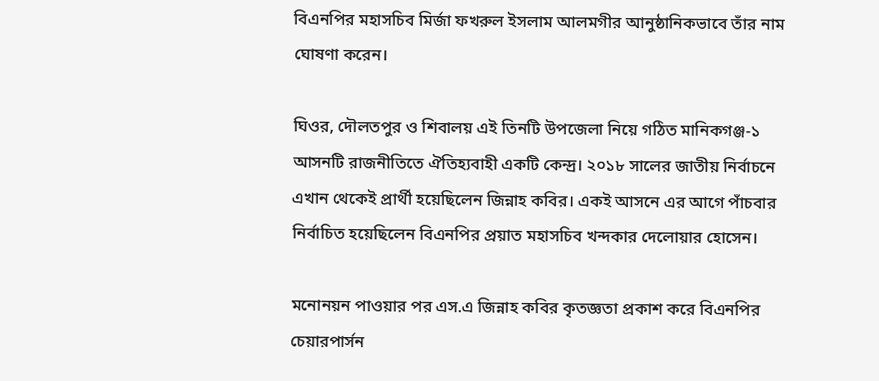বিএনপির মহাসচিব মির্জা ফখরুল ইসলাম আলমগীর আনুষ্ঠানিকভাবে তাঁর নাম ঘোষণা করেন।

ঘিওর, দৌলতপুর ও শিবালয় এই তিনটি উপজেলা নিয়ে গঠিত মানিকগঞ্জ-১ আসনটি রাজনীতিতে ঐতিহ্যবাহী একটি কেন্দ্র। ২০১৮ সালের জাতীয় নির্বাচনে এখান থেকেই প্রার্থী হয়েছিলেন জিন্নাহ কবির। একই আসনে এর আগে পাঁচবার নির্বাচিত হয়েছিলেন বিএনপির প্রয়াত মহাসচিব খন্দকার দেলোয়ার হোসেন।

মনোনয়ন পাওয়ার পর এস.এ জিন্নাহ কবির কৃতজ্ঞতা প্রকাশ করে বিএনপির চেয়ারপার্সন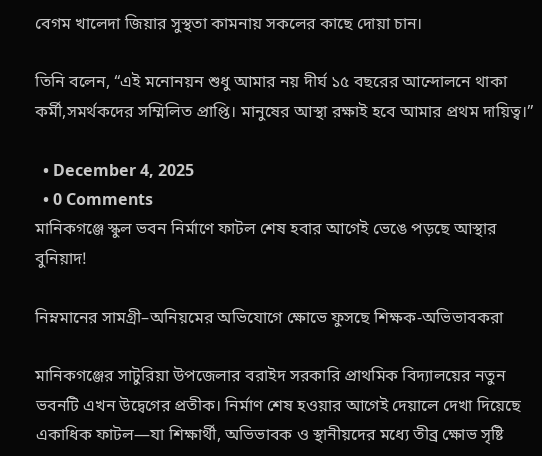বেগম খালেদা জিয়ার সুস্থতা কামনায় সকলের কাছে দোয়া চান।

তিনি বলেন, “এই মনোনয়ন শুধু আমার নয় দীর্ঘ ১৫ বছরের আন্দোলনে থাকা কর্মী,সমর্থকদের সম্মিলিত প্রাপ্তি। মানুষের আস্থা রক্ষাই হবে আমার প্রথম দায়িত্ব।”

  • December 4, 2025
  • 0 Comments
মানিকগঞ্জে স্কুল ভবন নির্মাণে ফাটল শেষ হবার আগেই ভেঙে পড়ছে আস্থার বুনিয়াদ!

নিম্নমানের সামগ্রী–অনিয়মের অভিযোগে ক্ষোভে ফুসছে শিক্ষক-অভিভাবকরা

মানিকগঞ্জের সাটুরিয়া উপজেলার বরাইদ সরকারি প্রাথমিক বিদ্যালয়ের নতুন ভবনটি এখন উদ্বেগের প্রতীক। নির্মাণ শেষ হওয়ার আগেই দেয়ালে দেখা দিয়েছে একাধিক ফাটল—যা শিক্ষার্থী, অভিভাবক ও স্থানীয়দের মধ্যে তীব্র ক্ষোভ সৃষ্টি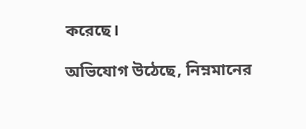করেছে।

অভিযোগ উঠেছে, নিম্নমানের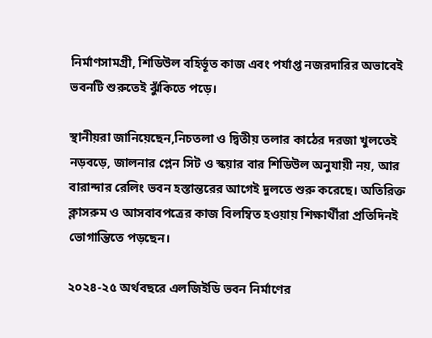নির্মাণসামগ্রী, শিডিউল বহির্ভূত কাজ এবং পর্যাপ্ত নজরদারির অভাবেই ভবনটি শুরুতেই ঝুঁকিতে পড়ে।

স্থানীয়রা জানিয়েছেন,নিচতলা ও দ্বিতীয় তলার কাঠের দরজা খুলতেই নড়বড়ে, জালনার প্লেন সিট ও স্কয়ার বার শিডিউল অনুযায়ী নয়, আর বারান্দার রেলিং ভবন হস্তান্তরের আগেই দুলতে শুরু করেছে। অতিরিক্ত ক্লাসরুম ও আসবাবপত্রের কাজ বিলম্বিত হওয়ায় শিক্ষার্থীরা প্রতিদিনই ভোগান্তিতে পড়ছেন।

২০২৪-২৫ অর্থবছরে এলজিইডি ভবন নির্মাণের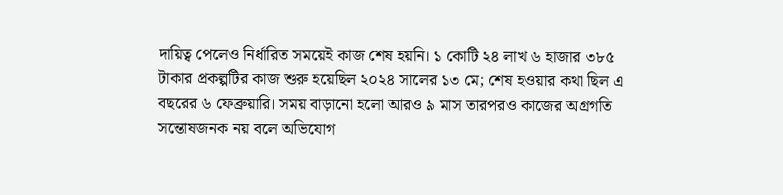দায়িত্ব পেলেও নির্ধারিত সময়েই কাজ শেষ হয়নি। ১ কোটি ২৪ লাখ ৬ হাজার ৩৮৫ টাকার প্রকল্পটির কাজ শুরু হয়েছিল ২০২৪ সালের ১৩ মে; শেষ হওয়ার কথা ছিল এ বছরের ৬ ফেব্রুয়ারি। সময় বাড়ানো হলো আরও ৯ মাস তারপরও কাজের অগ্রগতি সন্তোষজনক নয় বলে অভিযোগ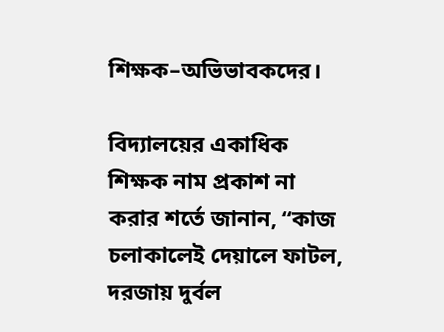শিক্ষক–অভিভাবকদের।

বিদ্যালয়ের একাধিক শিক্ষক নাম প্রকাশ না করার শর্তে জানান, “কাজ চলাকালেই দেয়ালে ফাটল, দরজায় দুর্বল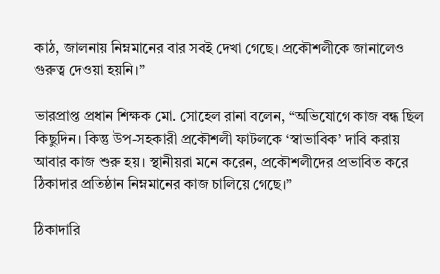কাঠ, জালনায় নিম্নমানের বার সবই দেখা গেছে। প্রকৌশলীকে জানালেও গুরুত্ব দেওয়া হয়নি।”

ভারপ্রাপ্ত প্রধান শিক্ষক মো. সোহেল রানা বলেন, “অভিযোগে কাজ বন্ধ ছিল কিছুদিন। কিন্তু উপ-সহকারী প্রকৌশলী ফাটলকে ‘স্বাভাবিক’ দাবি করায় আবার কাজ শুরু হয়। স্থানীয়রা মনে করেন, প্রকৌশলীদের প্রভাবিত করে ঠিকাদার প্রতিষ্ঠান নিম্নমানের কাজ চালিয়ে গেছে।”

ঠিকাদারি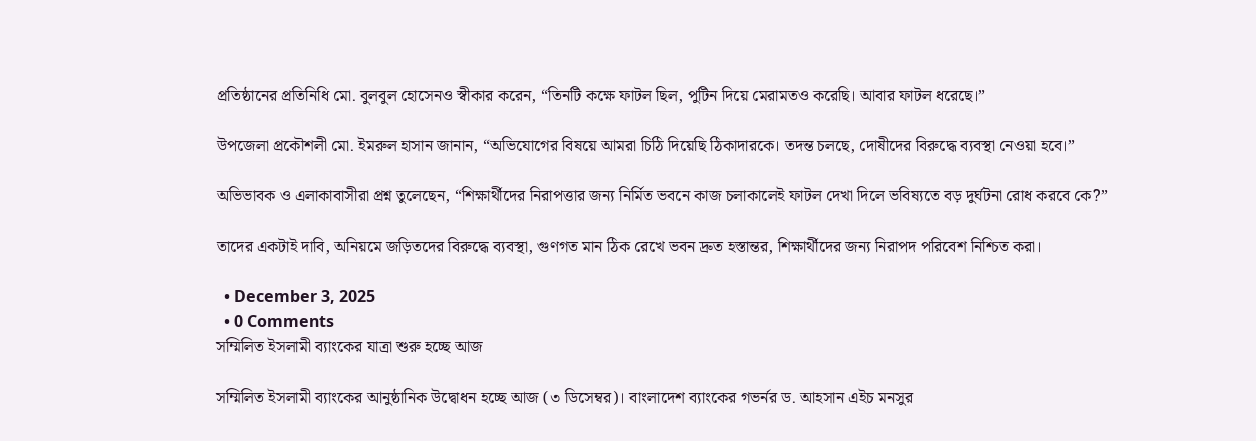প্রতিষ্ঠানের প্রতিনিধি মো. বুলবুল হোসেনও স্বীকার করেন, “তিনটি কক্ষে ফাটল ছিল, পুটিন দিয়ে মেরামতও করেছি। আবার ফাটল ধরেছে।”

উপজেলা প্রকৌশলী মো. ইমরুল হাসান জানান, “অভিযোগের বিষয়ে আমরা চিঠি দিয়েছি ঠিকাদারকে। তদন্ত চলছে, দোষীদের বিরুদ্ধে ব্যবস্থা নেওয়া হবে।”

অভিভাবক ও এলাকাবাসীরা প্রশ্ন তুলেছেন, “শিক্ষার্থীদের নিরাপত্তার জন্য নির্মিত ভবনে কাজ চলাকালেই ফাটল দেখা দিলে ভবিষ্যতে বড় দুর্ঘটনা রোধ করবে কে?”

তাদের একটাই দাবি, অনিয়মে জড়িতদের বিরুদ্ধে ব্যবস্থা, গুণগত মান ঠিক রেখে ভবন দ্রুত হস্তান্তর, শিক্ষার্থীদের জন্য নিরাপদ পরিবেশ নিশ্চিত করা।

  • December 3, 2025
  • 0 Comments
সম্মিলিত ইসলামী ব্যাংকের যাত্রা শুরু হচ্ছে আজ

সম্মিলিত ইসলামী ব্যাংকের আনুষ্ঠানিক উদ্বোধন হচ্ছে আজ (৩ ডিসেম্বর)। বাংলাদেশ ব্যাংকের গভর্নর ড. আহসান এইচ মনসুর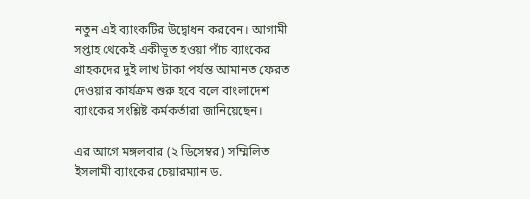নতুন এই ব্যাংকটির উদ্বোধন করবেন। আগামী সপ্তাহ থেকেই একীভূত হওয়া পাঁচ ব্যাংকের গ্রাহকদের দুই লাখ টাকা পর্যন্ত আমানত ফেরত দেওয়ার কার্যক্রম শুরু হবে বলে বাংলাদেশ ব্যাংকের সংশ্লিষ্ট কর্মকর্তারা জানিয়েছেন।

এর আগে মঙ্গলবার (২ ডিসেম্বর) সম্মিলিত ইসলামী ব্যাংকের চেয়ারম্যান ড.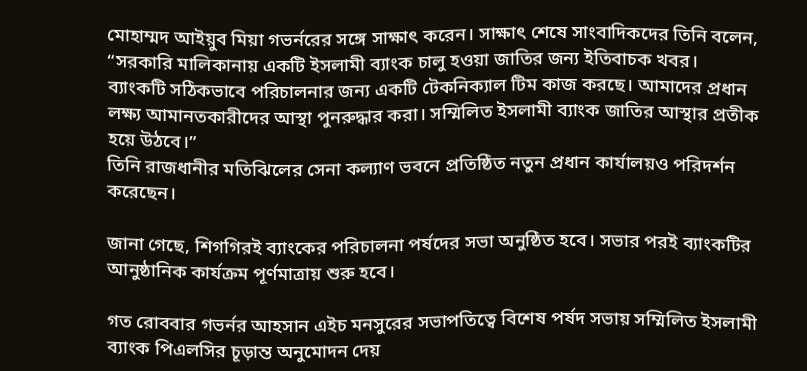মোহাম্মদ আইয়ুব মিয়া গভর্নরের সঙ্গে সাক্ষাৎ করেন। সাক্ষাৎ শেষে সাংবাদিকদের তিনি বলেন, “সরকারি মালিকানায় একটি ইসলামী ব্যাংক চালু হওয়া জাতির জন্য ইতিবাচক খবর। ব্যাংকটি সঠিকভাবে পরিচালনার জন্য একটি টেকনিক্যাল টিম কাজ করছে। আমাদের প্রধান লক্ষ্য আমানতকারীদের আস্থা পুনরুদ্ধার করা। সম্মিলিত ইসলামী ব্যাংক জাতির আস্থার প্রতীক হয়ে উঠবে।”
তিনি রাজধানীর মতিঝিলের সেনা কল্যাণ ভবনে প্রতিষ্ঠিত নতুন প্রধান কার্যালয়ও পরিদর্শন করেছেন।

জানা গেছে, শিগগিরই ব্যাংকের পরিচালনা পর্ষদের সভা অনুষ্ঠিত হবে। সভার পরই ব্যাংকটির আনুষ্ঠানিক কার্যক্রম পূর্ণমাত্রায় শুরু হবে।

গত রোববার গভর্নর আহসান এইচ মনসুরের সভাপতিত্বে বিশেষ পর্ষদ সভায় সম্মিলিত ইসলামী ব্যাংক পিএলসির চূড়ান্ত অনুমোদন দেয়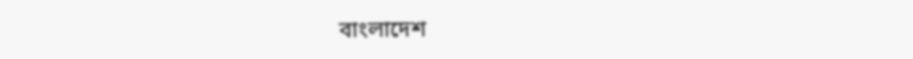বাংলাদেশ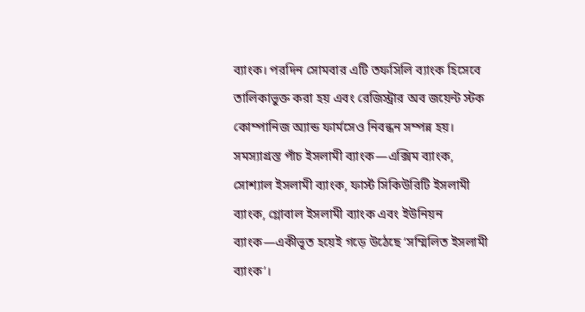ব্যাংক। পরদিন সোমবার এটি তফসিলি ব্যাংক হিসেবে তালিকাভুক্ত করা হয় এবং রেজিস্ট্রার অব জয়েন্ট স্টক কোম্পানিজ অ্যান্ড ফার্মসেও নিবন্ধন সম্পন্ন হয়। সমস্যাগ্রস্ত পাঁচ ইসলামী ব্যাংক—এক্সিম ব্যাংক, সোশ্যাল ইসলামী ব্যাংক, ফার্স্ট সিকিউরিটি ইসলামী ব্যাংক, গ্লোবাল ইসলামী ব্যাংক এবং ইউনিয়ন ব্যাংক—একীভূত হয়েই গড়ে উঠেছে ‘সম্মিলিত ইসলামী ব্যাংক’।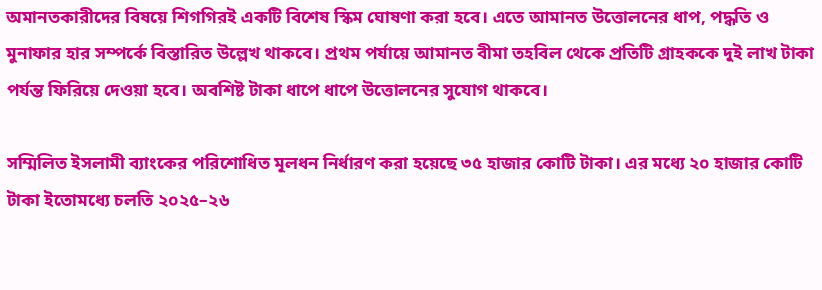অমানতকারীদের বিষয়ে শিগগিরই একটি বিশেষ স্কিম ঘোষণা করা হবে। এতে আমানত উত্তোলনের ধাপ, পদ্ধতি ও মুনাফার হার সম্পর্কে বিস্তারিত উল্লেখ থাকবে। প্রথম পর্যায়ে আমানত বীমা তহবিল থেকে প্রতিটি গ্রাহককে দুই লাখ টাকা পর্যন্ত ফিরিয়ে দেওয়া হবে। অবশিষ্ট টাকা ধাপে ধাপে উত্তোলনের সুযোগ থাকবে।

সম্মিলিত ইসলামী ব্যাংকের পরিশোধিত মূলধন নির্ধারণ করা হয়েছে ৩৫ হাজার কোটি টাকা। এর মধ্যে ২০ হাজার কোটি টাকা ইতোমধ্যে চলতি ২০২৫–২৬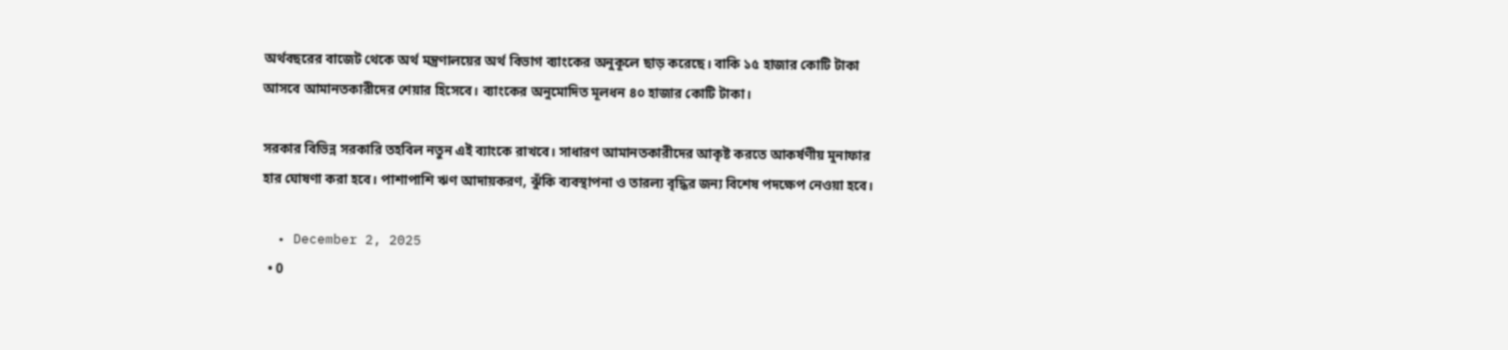অর্থবছরের বাজেট থেকে অর্থ মন্ত্রণালয়ের অর্থ বিভাগ ব্যাংকের অনুকূলে ছাড় করেছে। বাকি ১৫ হাজার কোটি টাকা আসবে আমানতকারীদের শেয়ার হিসেবে। ব্যাংকের অনুমোদিত মূলধন ৪০ হাজার কোটি টাকা।

সরকার বিভিন্ন সরকারি তহবিল নতুন এই ব্যাংকে রাখবে। সাধারণ আমানতকারীদের আকৃষ্ট করতে আকর্ষণীয় মুনাফার হার ঘোষণা করা হবে। পাশাপাশি ঋণ আদায়করণ, ঝুঁকি ব্যবস্থাপনা ও তারল্য বৃদ্ধির জন্য বিশেষ পদক্ষেপ নেওয়া হবে।

  • December 2, 2025
  • 0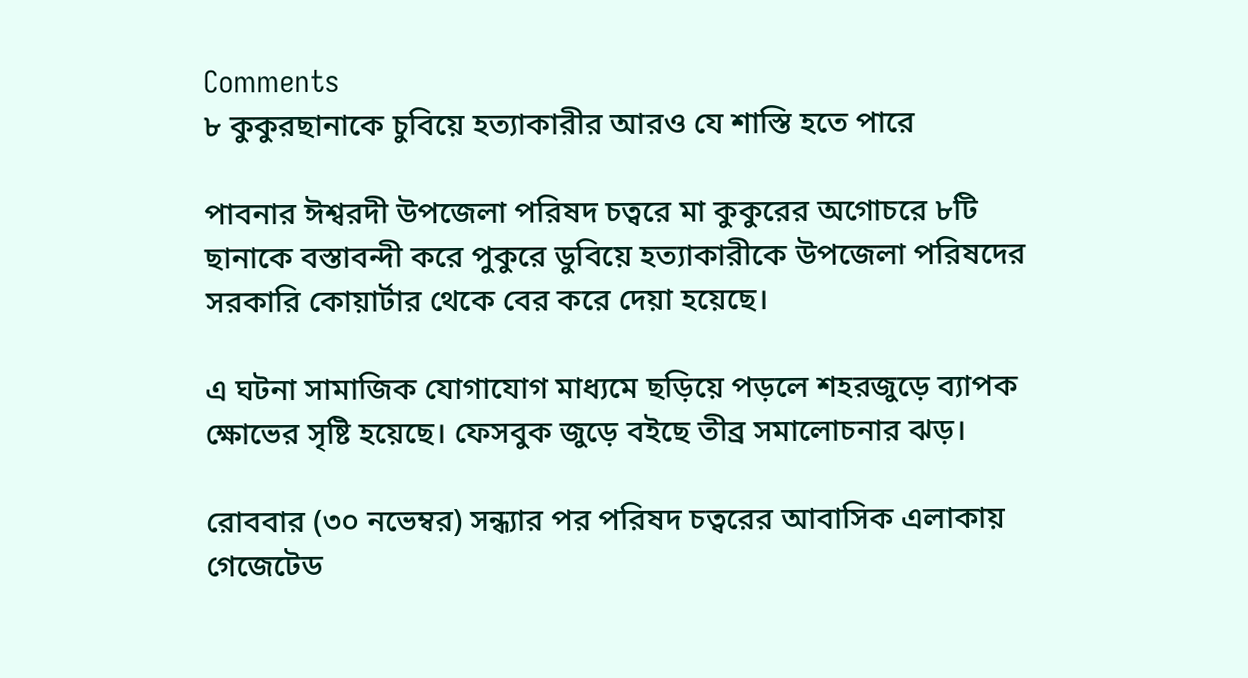Comments
৮ কুকুরছানাকে চুবিয়ে হত্যাকারীর আরও যে শাস্তি হতে পারে

পাবনার ঈশ্বরদী উপজেলা পরিষদ চত্বরে মা কুকুরের অগোচরে ৮টি ছানাকে বস্তাবন্দী করে পুকুরে ডুবিয়ে হত্যাকারীকে উপজেলা পরিষদের সরকারি কোয়ার্টার থেকে বের করে দেয়া হয়েছে।

এ ঘটনা সামাজিক যোগাযোগ মাধ্যমে ছড়িয়ে পড়লে শহরজুড়ে ব্যাপক ক্ষোভের সৃষ্টি হয়েছে। ফেসবুক জুড়ে বইছে তীব্র সমালোচনার ঝড়।

রোববার (৩০ নভেম্বর) সন্ধ্যার পর পরিষদ চত্বরের আবাসিক এলাকায় গেজেটেড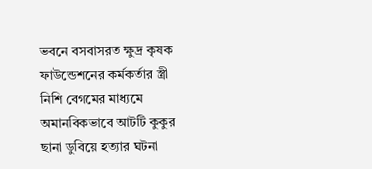ভবনে বসবাসরত ক্ষুদ্র কৃষক ফাউন্ডেশনের কর্মকর্তার স্ত্রী নিশি বেগমের মাধ্যমে অমানবিকভাবে আটটি কুকুর ছানা ডুবিয়ে হত্যার ঘটনা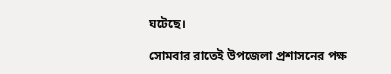ঘটেছে।

সোমবার রাতেই উপজেলা প্রশাসনের পক্ষ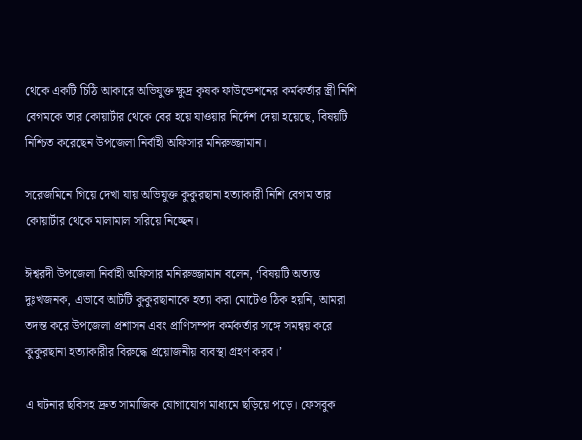থেকে একটি চিঠি আকারে অভিযুক্ত ক্ষুদ্র কৃষক ফাউন্ডেশনের কর্মকর্তার স্ত্রী নিশি বেগমকে তার কোয়ার্টার থেকে বের হয়ে যাওয়ার নির্দেশ দেয়া হয়েছে, বিষয়টি নিশ্চিত করেছেন উপজেলা নির্বাহী অফিসার মনিরুজ্জামান।

সরেজমিনে গিয়ে দেখা যায় অভিযুক্ত কুকুরছানা হত্যাকারী নিশি বেগম তার কোয়ার্টার থেকে মালামাল সরিয়ে নিচ্ছেন।

ঈশ্বরদী উপজেলা নির্বাহী অফিসার মনিরুজ্জামান বলেন, ‘বিষয়টি অত্যন্ত দুঃখজনক, এভাবে আটটি কুকুরছানাকে হত্যা করা মোটেও ঠিক হয়নি, আমরা তদন্ত করে উপজেলা প্রশাসন এবং প্রাণিসম্পদ কর্মকর্তার সঙ্গে সমন্বয় করে কুকুরছানা হত্যাকারীর বিরুদ্ধে প্রয়োজনীয় ব্যবস্থা গ্রহণ করব।’

এ ঘটনার ছবিসহ দ্রুত সামাজিক যোগাযোগ মাধ্যমে ছড়িয়ে পড়ে। ফেসবুক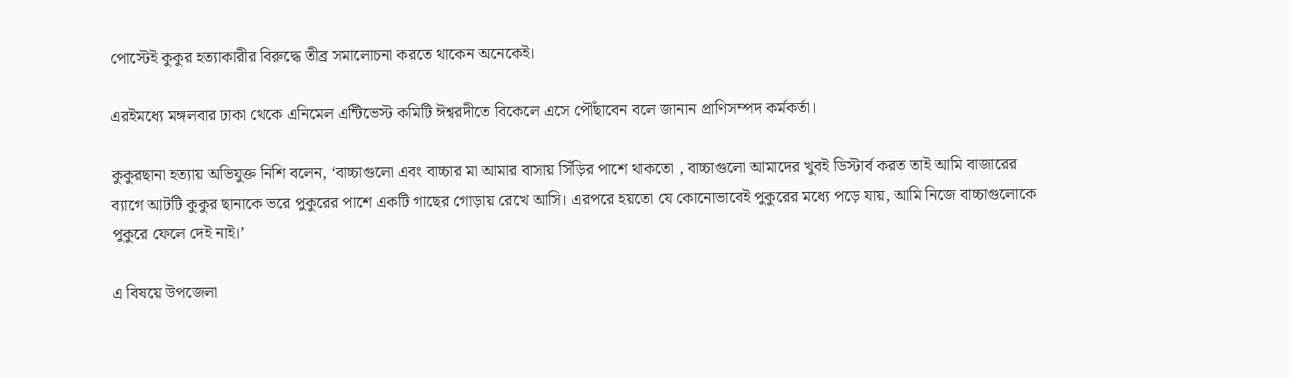পোস্টেই কুকুর হত্যাকারীর বিরুদ্ধে তীব্র সমালোচনা করতে থাকেন অনেকেই।

এরইমধ্যে মঙ্গলবার ঢাকা থেকে এনিমেল এন্টিভেস্ট কমিটি ঈশ্বরদীতে বিকেলে এসে পৌঁছাবেন বলে জানান প্রাণিসম্পদ কর্মকর্তা।

কুকুরছানা হত্যায় অভিযুক্ত নিশি বলেন, ‘বাচ্চাগুলো এবং বাচ্চার মা আমার বাসায় সিঁড়ির পাশে থাকতো , বাচ্চাগুলো আমাদের খুবই ডিস্টার্ব করত তাই আমি বাজারের ব্যাগে আটটি কুকুর ছানাকে ভরে পুকুরের পাশে একটি গাছের গোড়ায় রেখে আসি। এরপরে হয়তো যে কোনোভাবেই পুকুরের মধ্যে পড়ে যায়, আমি নিজে বাচ্চাগুলোকে পুকুরে ফেলে দেই নাই।’

এ বিষয়ে উপজেলা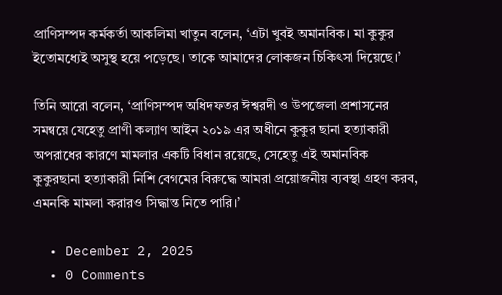প্রাণিসম্পদ কর্মকর্তা আকলিমা খাতুন বলেন, ‘এটা খুবই অমানবিক। মা কুকুর ইতোমধ্যেই অসুস্থ হয়ে পড়েছে। তাকে আমাদের লোকজন চিকিৎসা দিয়েছে।’

তিনি আরো বলেন, ‘প্রাণিসম্পদ অধিদফতর ঈশ্বরদী ও উপজেলা প্রশাসনের সমন্বয়ে যেহেতু প্রাণী কল্যাণ আইন ২০১৯ এর অধীনে কুকুর ছানা হত্যাকারী অপরাধের কারণে মামলার একটি বিধান রয়েছে, সেহেতু এই অমানবিক কুকুরছানা হত্যাকারী নিশি বেগমের বিরুদ্ধে আমরা প্রয়োজনীয় ব্যবস্থা গ্রহণ করব, এমনকি মামলা করারও সিদ্ধান্ত নিতে পারি।’

  • December 2, 2025
  • 0 Comments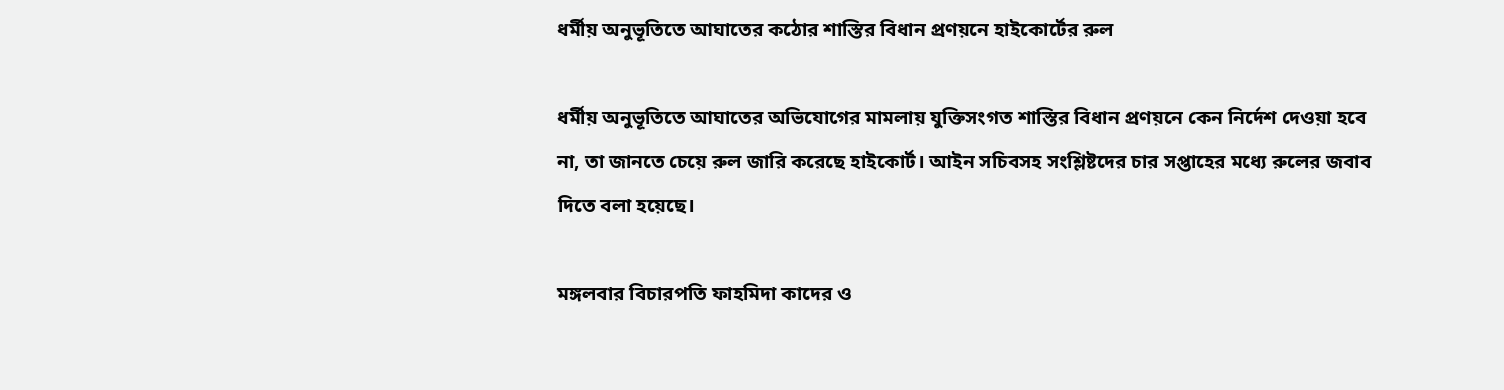ধর্মীয় অনুভূতিতে আঘাতের কঠোর শাস্তির বিধান প্রণয়নে হাইকোর্টের রুল

ধর্মীয় অনুভূতিতে আঘাতের অভিযোগের মামলায় যুক্তিসংগত শাস্তির বিধান প্রণয়নে কেন নির্দেশ দেওয়া হবে না, তা জানতে চেয়ে রুল জারি করেছে হাইকোর্ট। আইন সচিবসহ সংশ্লিষ্টদের চার সপ্তাহের মধ্যে রুলের জবাব দিতে বলা হয়েছে।

মঙ্গলবার বিচারপতি ফাহমিদা কাদের ও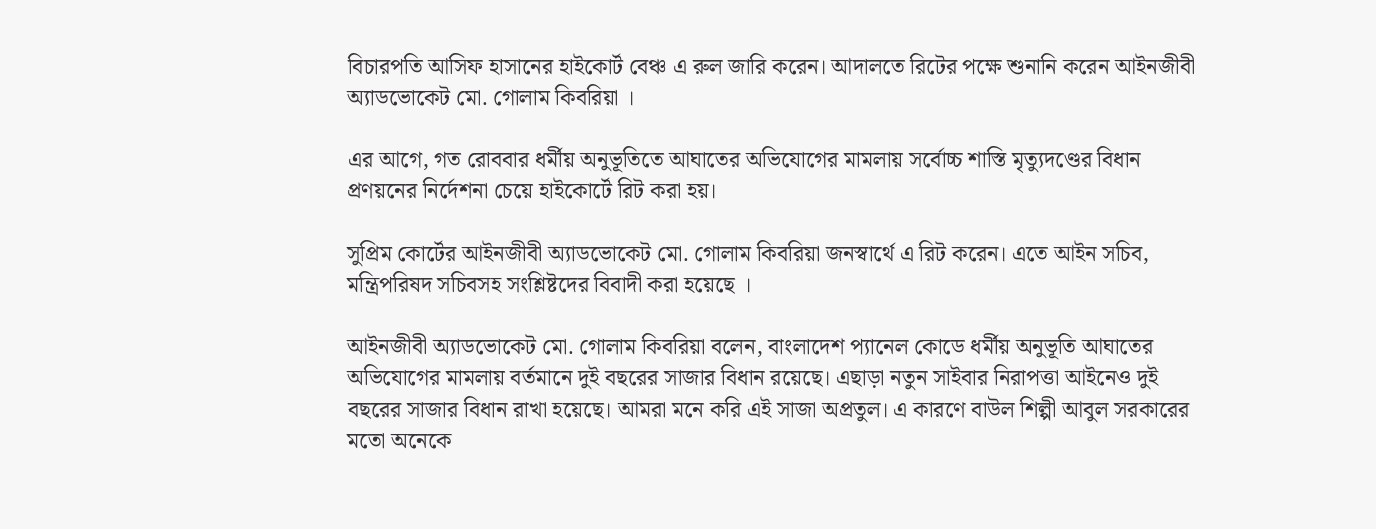বিচারপতি আসিফ হাসানের হাইকোর্ট বেঞ্চ এ রুল জারি করেন। আদালতে রিটের পক্ষে শুনানি করেন আইনজীবী অ্যাডভোকেট মো. গোলাম কিবরিয়া ।

এর আগে, গত রোববার ধর্মীয় অনুভূতিতে আঘাতের অভিযোগের মামলায় সর্বোচ্চ শাস্তি মৃত্যুদণ্ডের বিধান প্রণয়নের নির্দেশনা চেয়ে হাইকোর্টে রিট করা হয়।

সুপ্রিম কোর্টের আইনজীবী অ্যাডভোকেট মো. গোলাম কিবরিয়া জনস্বার্থে এ রিট করেন। এতে আইন সচিব, মন্ত্রিপরিষদ সচিবসহ সংশ্লিষ্টদের বিবাদী করা হয়েছে ।

আইনজীবী অ্যাডভোকেট মো. গোলাম কিবরিয়া বলেন, বাংলাদেশ প্যানেল কোডে ধর্মীয় অনুভূতি আঘাতের অভিযোগের মামলায় বর্তমানে দুই বছরের সাজার বিধান রয়েছে। এছাড়া নতুন সাইবার নিরাপত্তা আইনেও দুই বছরের সাজার বিধান রাখা হয়েছে। আমরা মনে করি এই সাজা অপ্রতুল। এ কারণে বাউল শিল্পী আবুল সরকারের মতো অনেকে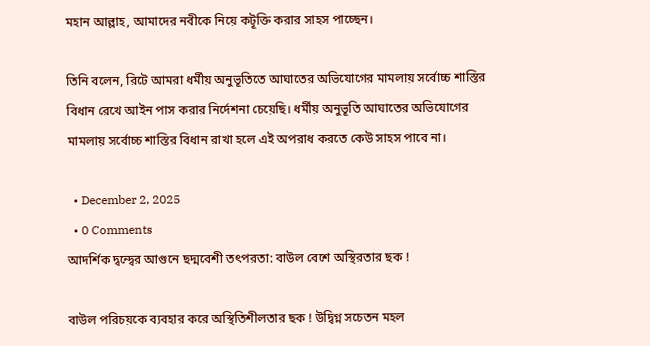মহান আল্লাহ, আমাদের নবীকে নিয়ে কটূক্তি করার সাহস পাচ্ছেন।

তিনি বলেন, রিটে আমরা ধর্মীয় অনুভূতিতে আঘাতের অভিযোগের মামলায় সর্বোচ্চ শাস্তির বিধান রেখে আইন পাস করার নির্দেশনা চেয়েছি। ধর্মীয় অনুভূতি আঘাতের অভিযোগের মামলায় সর্বোচ্চ শাস্তির বিধান রাখা হলে এই অপরাধ করতে কেউ সাহস পাবে না।

  • December 2, 2025
  • 0 Comments
আদর্শিক দ্বন্দ্বের আগুনে ছদ্মবেশী তৎপরতা: বাউল বেশে অস্থিরতার ছক !

বাউল পরিচয়কে ব্যবহার করে অস্থিতিশীলতার ছক ! উদ্বিগ্ন সচেতন মহল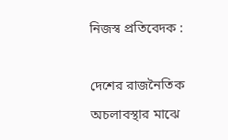নিজস্ব প্রতিবেদক :

দেশের রাজনৈতিক অচলাবস্থার মাঝে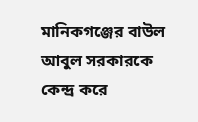মানিকগঞ্জের বাউল আবুল সরকারকে কেন্দ্র করে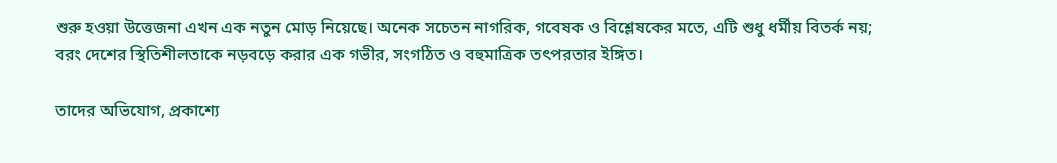শুরু হওয়া উত্তেজনা এখন এক নতুন মোড় নিয়েছে। অনেক সচেতন নাগরিক, গবেষক ও বিশ্লেষকের মতে, এটি শুধু ধর্মীয় বিতর্ক নয়; বরং দেশের স্থিতিশীলতাকে নড়বড়ে করার এক গভীর, সংগঠিত ও বহুমাত্রিক তৎপরতার ইঙ্গিত।

তাদের অভিযোগ, প্রকাশ্যে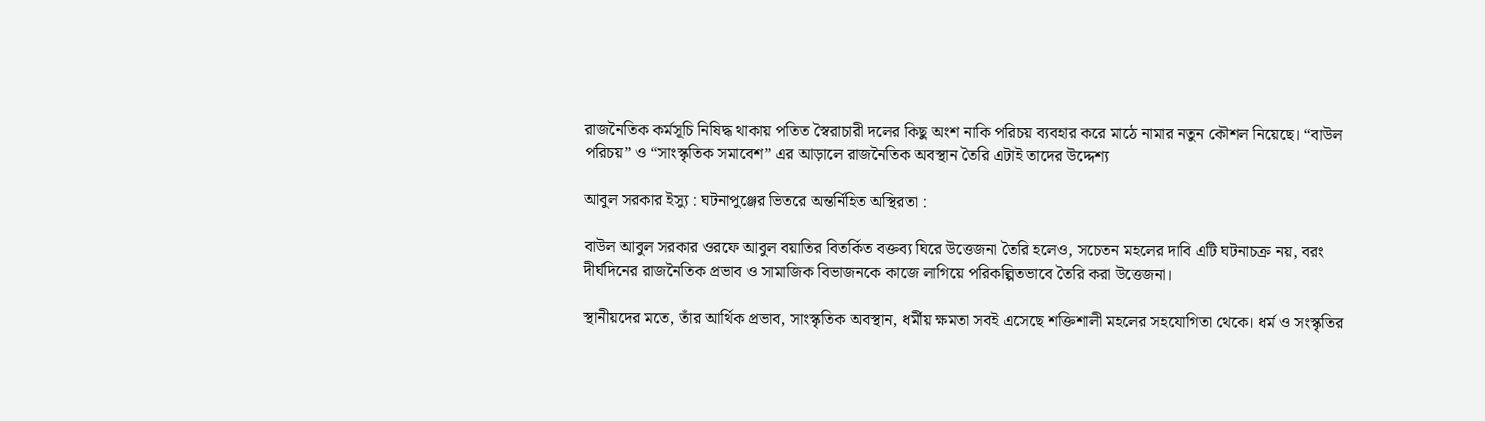রাজনৈতিক কর্মসূচি নিষিদ্ধ থাকায় পতিত স্বৈরাচারী দলের কিছু অংশ নাকি পরিচয় ব্যবহার করে মাঠে নামার নতুন কৌশল নিয়েছে। “বাউল পরিচয়” ও “সাংস্কৃতিক সমাবেশ” এর আড়ালে রাজনৈতিক অবস্থান তৈরি এটাই তাদের উদ্দেশ্য

আবুল সরকার ইস্যু : ঘটনাপুঞ্জের ভিতরে অন্তর্নিহিত অস্থিরতা :

বাউল আবুল সরকার ওরফে আবুল বয়াতির বিতর্কিত বক্তব্য ঘিরে উত্তেজনা তৈরি হলেও, সচেতন মহলের দাবি এটি ঘটনাচক্র নয়, বরং দীর্ঘদিনের রাজনৈতিক প্রভাব ও সামাজিক বিভাজনকে কাজে লাগিয়ে পরিকল্পিতভাবে তৈরি করা উত্তেজনা।

স্থানীয়দের মতে, তাঁর আর্থিক প্রভাব, সাংস্কৃতিক অবস্থান, ধর্মীয় ক্ষমতা সবই এসেছে শক্তিশালী মহলের সহযোগিতা থেকে। ধর্ম ও সংস্কৃতির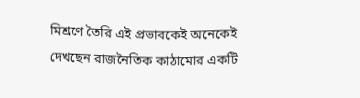মিশ্রণে তৈরি এই প্রভাবকেই অনেকেই দেখছেন রাজনৈতিক কাঠামোর একটি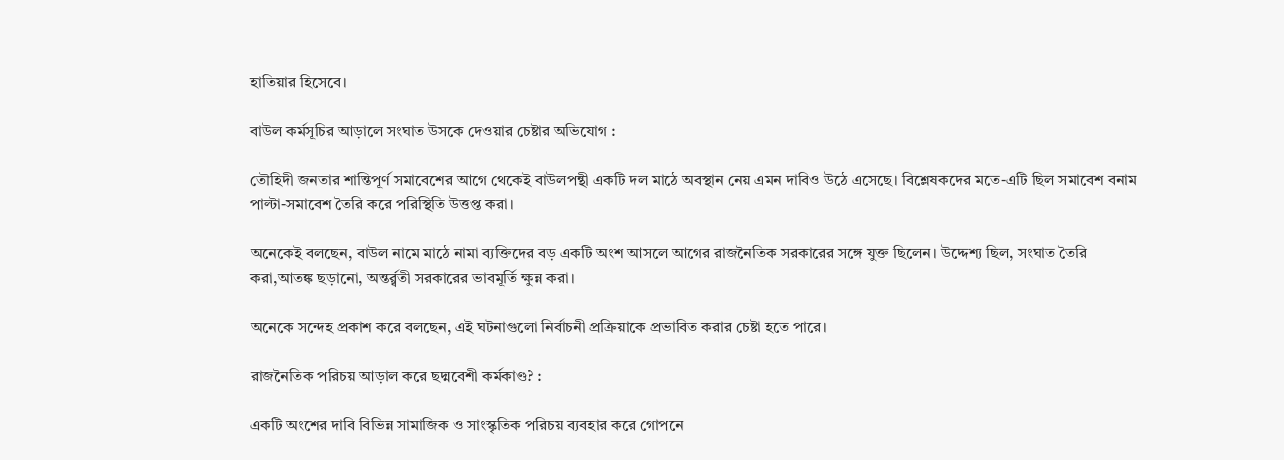হাতিয়ার হিসেবে।

বাউল কর্মসূচির আড়ালে সংঘাত উসকে দেওয়ার চেষ্টার অভিযোগ :

তৌহিদী জনতার শান্তিপূর্ণ সমাবেশের আগে থেকেই বাউলপন্থী একটি দল মাঠে অবস্থান নেয় এমন দাবিও উঠে এসেছে। বিশ্লেষকদের মতে-এটি ছিল সমাবেশ বনাম পাল্টা-সমাবেশ তৈরি করে পরিস্থিতি উত্তপ্ত করা।

অনেকেই বলছেন, বাউল নামে মাঠে নামা ব্যক্তিদের বড় একটি অংশ আসলে আগের রাজনৈতিক সরকারের সঙ্গে যুক্ত ছিলেন। উদ্দেশ্য ছিল, সংঘাত তৈরি করা,আতঙ্ক ছড়ানো, অন্তর্র্বতী সরকারের ভাবমূর্তি ক্ষুন্ন করা।

অনেকে সন্দেহ প্রকাশ করে বলছেন, এই ঘটনাগুলো নির্বাচনী প্রক্রিয়াকে প্রভাবিত করার চেষ্টা হতে পারে।

রাজনৈতিক পরিচয় আড়াল করে ছদ্মবেশী কর্মকাণ্ড? :

একটি অংশের দাবি বিভিন্ন সামাজিক ও সাংস্কৃতিক পরিচয় ব্যবহার করে গোপনে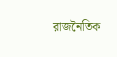রাজনৈতিক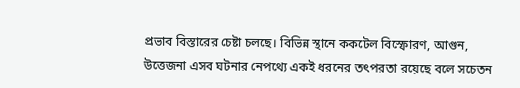প্রভাব বিস্তারের চেষ্টা চলছে। বিভিন্ন স্থানে ককটেল বিস্ফোরণ, আগুন, উত্তেজনা এসব ঘটনার নেপথ্যে একই ধরনের তৎপরতা রয়েছে বলে সচেতন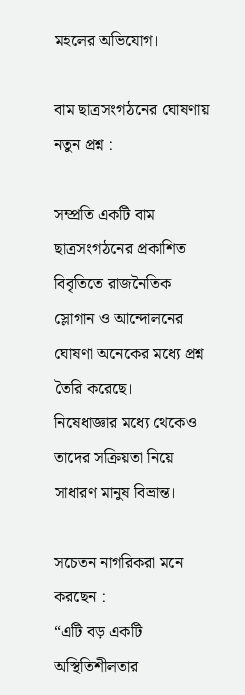মহলের অভিযোগ।

বাম ছাত্রসংগঠনের ঘোষণায় নতুন প্রশ্ন :

সম্প্রতি একটি বাম ছাত্রসংগঠনের প্রকাশিত বিবৃতিতে রাজনৈতিক স্লোগান ও আন্দোলনের ঘোষণা অনেকের মধ্যে প্রশ্ন তৈরি করেছে।
নিষেধাজ্ঞার মধ্যে থেকেও তাদের সক্রিয়তা নিয়ে সাধারণ মানুষ বিভ্রান্ত।

সচেতন নাগরিকরা মনে করছেন :
“এটি বড় একটি অস্থিতিশীলতার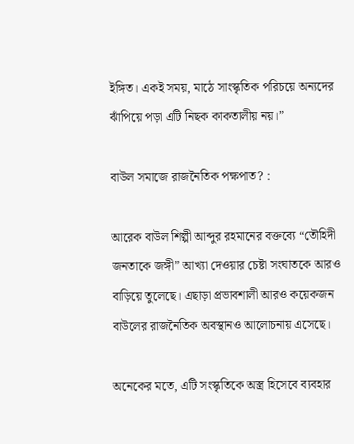ইঙ্গিত। একই সময়, মাঠে সাংস্কৃতিক পরিচয়ে অন্যদের ঝাঁপিয়ে পড়া এটি নিছক কাকতালীয় নয়।”

বাউল সমাজে রাজনৈতিক পক্ষপাত? :

আরেক বাউল শিল্পী আব্দুর রহমানের বক্তব্যে “তৌহিদী জনতাকে জঙ্গী” আখ্যা দেওয়ার চেষ্টা সংঘাতকে আরও বাড়িয়ে তুলেছে। এছাড়া প্রভাবশালী আরও কয়েকজন বাউলের রাজনৈতিক অবস্থানও আলোচনায় এসেছে।

অনেকের মতে, এটি সংস্কৃতিকে অস্ত্র হিসেবে ব্যবহার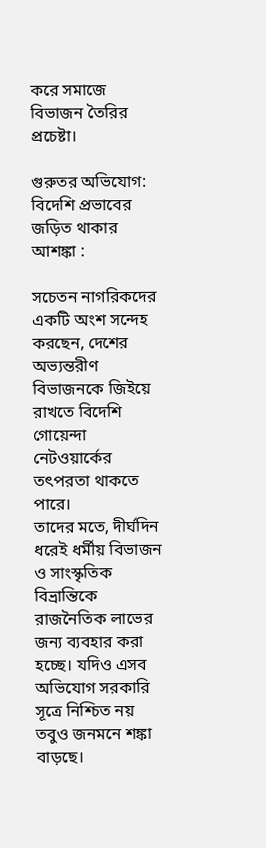করে সমাজে বিভাজন তৈরির প্রচেষ্টা।

গুরুতর অভিযোগ: বিদেশি প্রভাবের জড়িত থাকার আশঙ্কা :

সচেতন নাগরিকদের একটি অংশ সন্দেহ করছেন, দেশের অভ্যন্তরীণ বিভাজনকে জিইয়ে রাখতে বিদেশি গোয়েন্দা নেটওয়ার্কের তৎপরতা থাকতে পারে।
তাদের মতে, দীর্ঘদিন ধরেই ধর্মীয় বিভাজন ও সাংস্কৃতিক বিভ্রান্তিকে রাজনৈতিক লাভের জন্য ব্যবহার করা হচ্ছে। যদিও এসব অভিযোগ সরকারি সূত্রে নিশ্চিত নয় তবুও জনমনে শঙ্কা বাড়ছে।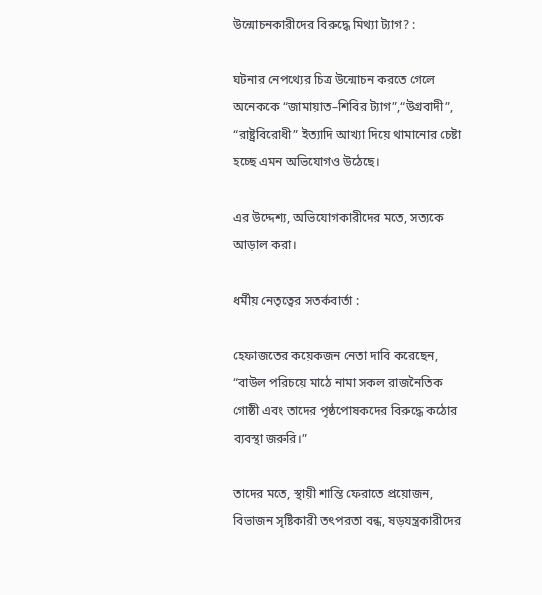উন্মোচনকারীদের বিরুদ্ধে মিথ্যা ট্যাগ? :

ঘটনার নেপথ্যের চিত্র উন্মোচন করতে গেলে অনেককে “জামায়াত–শিবির ট্যাগ”,“উগ্রবাদী”, “রাষ্ট্রবিরোধী” ইত্যাদি আখ্যা দিয়ে থামানোর চেষ্টা হচ্ছে এমন অভিযোগও উঠেছে।

এর উদ্দেশ্য, অভিযোগকারীদের মতে, সত্যকে আড়াল করা।

ধর্মীয় নেতৃত্বের সতর্কবার্তা :

হেফাজতের কয়েকজন নেতা দাবি করেছেন, “বাউল পরিচয়ে মাঠে নামা সকল রাজনৈতিক গোষ্ঠী এবং তাদের পৃষ্ঠপোষকদের বিরুদ্ধে কঠোর ব্যবস্থা জরুরি।”

তাদের মতে, স্থায়ী শান্তি ফেরাতে প্রয়োজন, বিভাজন সৃষ্টিকারী তৎপরতা বন্ধ, ষড়যন্ত্রকারীদের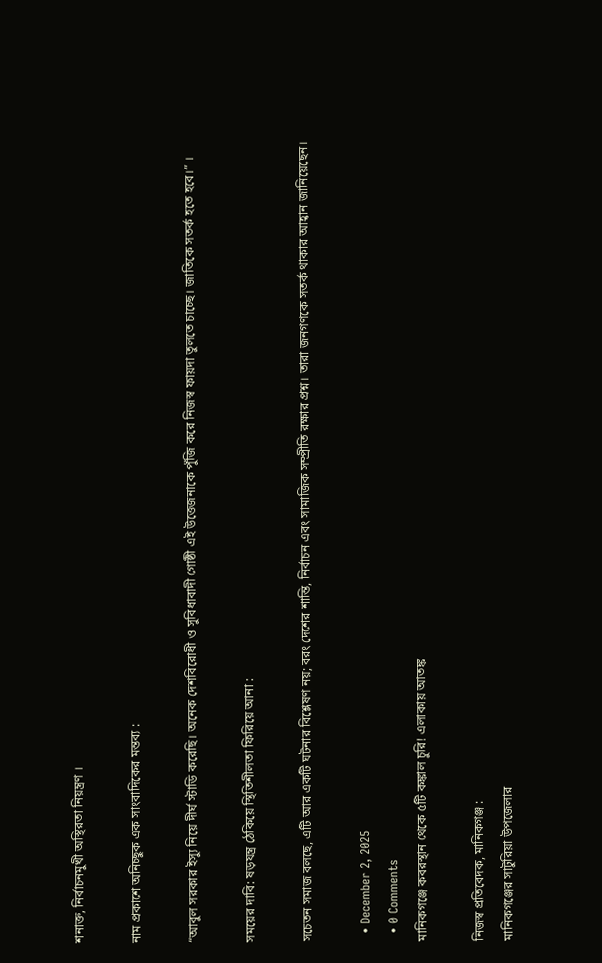শনাক্ত, নির্বাচনমুখী অস্থিরতা নিয়ন্ত্রণ ।

নাম প্রকাশে অনিচ্ছুক এক সাংবাদিকের মন্তব্য :

“আবুল সরকার ইস্যু নিয়ে দীর্ঘ স্টাডি করেছি। অনেক দেশবিরোধী ও সুবিধাবাদী গোষ্ঠী এই উত্তেজনাকে পুঁজি করে নিজস্ব ফায়দা তুলতে চাচ্ছে। জাতিকে সতর্ক হতে হবে।” ।

সময়ের দাবি: ষড়যন্ত্র ঠেকিয়ে স্থিতিশীলতা ফিরিয়ে আনা :

সচেতন সমাজ বলছে, এটি আর একটি ঘটনার বিশ্লেষণ নয়; বরং দেশের শান্তি, নির্বাচন এবং সামাজিক সম্প্রীতি রক্ষার প্রশ্ন। তারা জনগণকে সতর্ক থাকার আহ্বান জানিয়েছেন।

  • December 2, 2025
  • 0 Comments
মানিকগঞ্জে কবরস্থান থেকে ৫টি কঙ্কাল চুরি! এলাকায় আতঙ্ক

নিজস্ব প্রতিবেদক, মানিকগঞ্জ :
মানিকগঞ্জের সাটুরিয়া উপজেলার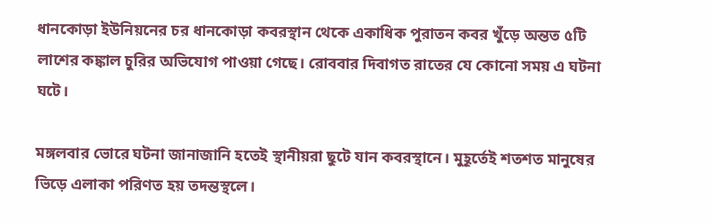ধানকোড়া ইউনিয়নের চর ধানকোড়া কবরস্থান থেকে একাধিক পুরাতন কবর খুঁড়ে অন্তত ৫টি লাশের কঙ্কাল চুরির অভিযোগ পাওয়া গেছে। রোববার দিবাগত রাতের যে কোনো সময় এ ঘটনা ঘটে।

মঙ্গলবার ভোরে ঘটনা জানাজানি হতেই স্থানীয়রা ছুটে যান কবরস্থানে। মুহূর্তেই শতশত মানুষের ভিড়ে এলাকা পরিণত হয় তদন্তস্থলে।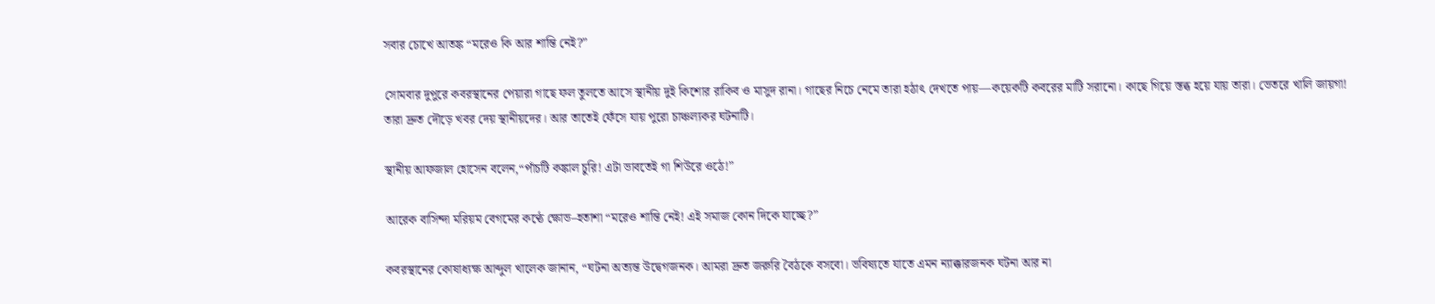সবার চোখে আতঙ্ক “মরেও কি আর শান্তি নেই?”

সোমবার দুপুরে কবরস্থানের পেয়ারা গাছে ফল তুলতে আসে স্থানীয় দুই কিশোর রাকিব ও মাসুদ রানা। গাছের নিচে নেমে তারা হঠাৎ দেখতে পায়—কয়েকটি কবরের মাটি সরানো। কাছে গিয়ে স্তব্ধ হয়ে যায় তারা। ভেতরে খালি জায়গা! তারা দ্রুত দৌড়ে খবর দেয় স্থানীয়দের। আর তাতেই ফেঁসে যায় পুরো চাঞ্চল্যকর ঘটনাটি।

স্থানীয় আফজাল হোসেন বলেন,“পাঁচটি কঙ্কাল চুরি! এটা ভাবতেই গা শিউরে ওঠে!”

আরেক বাসিন্দা মরিয়ম বেগমের কণ্ঠে ক্ষোভ–হতাশা “মরেও শান্তি নেই! এই সমাজ কোন দিকে যাচ্ছে?”

কবরস্থানের কোষাধ্যক্ষ আব্দুল খালেক জানান, “ঘটনা অত্যন্ত উদ্বেগজনক। আমরা দ্রুত জরুরি বৈঠকে বসবো। ভবিষ্যতে যাতে এমন ন্যাক্কারজনক ঘটনা আর না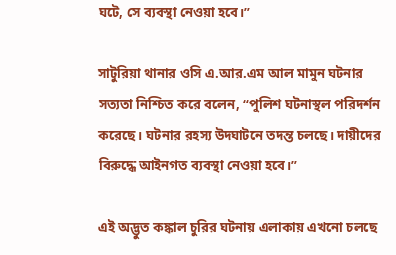ঘটে, সে ব্যবস্থা নেওয়া হবে।”

সাটুরিয়া থানার ওসি এ.আর.এম আল মামুন ঘটনার সত্যতা নিশ্চিত করে বলেন, “পুলিশ ঘটনাস্থল পরিদর্শন করেছে। ঘটনার রহস্য উদ্ঘাটনে তদন্ত চলছে। দায়ীদের বিরুদ্ধে আইনগত ব্যবস্থা নেওয়া হবে।”

এই অদ্ভুত কঙ্কাল চুরির ঘটনায় এলাকায় এখনো চলছে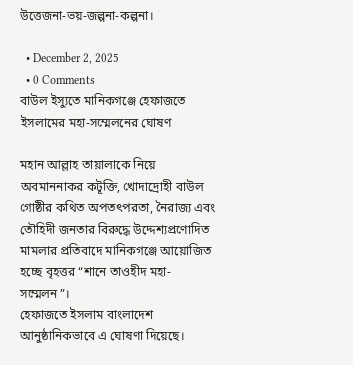উত্তেজনা-ভয়-জল্পনা-কল্পনা।

  • December 2, 2025
  • 0 Comments
বাউল ইস্যুতে মানিকগঞ্জে হেফাজতে ইসলামের মহা-সম্মেলনের ঘোষণ

মহান আল্লাহ তায়ালাকে নিয়ে অবমাননাকর কটূক্তি, খোদাদ্রোহী বাউল গোষ্ঠীর কথিত অপতৎপরতা, নৈরাজ্য এবং তৌহিদী জনতার বিরুদ্ধে উদ্দেশ্যপ্রণোদিত মামলার প্রতিবাদে মানিকগঞ্জে আয়োজিত হচ্ছে বৃহত্তর “শানে তাওহীদ মহা-সম্মেলন”।
হেফাজতে ইসলাম বাংলাদেশ আনুষ্ঠানিকভাবে এ ঘোষণা দিয়েছে।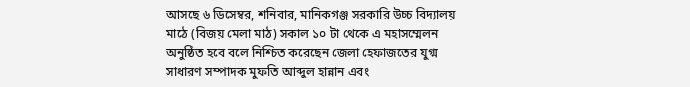আসছে ৬ ডিসেম্বর, শনিবার, মানিকগঞ্জ সরকারি উচ্চ বিদ্যালয় মাঠে (বিজয় মেলা মাঠ) সকাল ১০ টা থেকে এ মহাসম্মেলন অনুষ্ঠিত হবে বলে নিশ্চিত করেছেন জেলা হেফাজতের যুগ্ম সাধারণ সম্পাদক মুফতি আব্দুল হান্নান এবং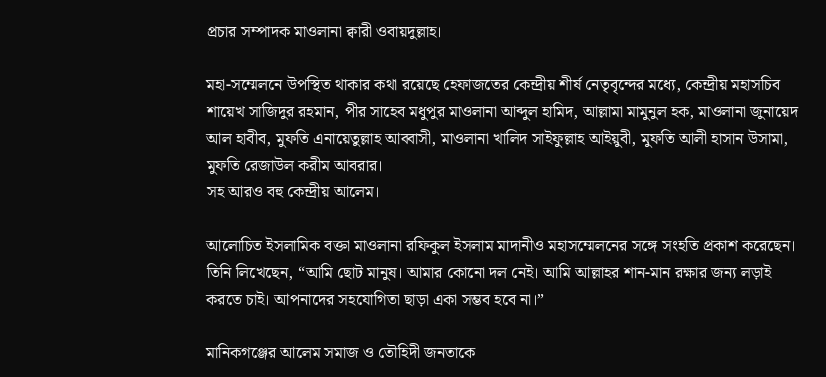প্রচার সম্পাদক মাওলানা ক্বারী ওবায়দুল্লাহ।

মহা-সম্মেলনে উপস্থিত থাকার কথা রয়েছে হেফাজতের কেন্দ্রীয় শীর্ষ নেতৃবৃন্দের মধ্যে, কেন্দ্রীয় মহাসচিব শায়েখ সাজিদুর রহমান, পীর সাহেব মধুপুর মাওলানা আব্দুল হামিদ, আল্লামা মামুনুল হক, মাওলানা জুনায়েদ আল হাবীব, মুফতি এনায়েতুল্লাহ আব্বাসী, মাওলানা খালিদ সাইফুল্লাহ আইয়ুবী, মুফতি আলী হাসান উসামা, মুফতি রেজাউল করীম আবরার।
সহ আরও বহু কেন্দ্রীয় আলেম।

আলোচিত ইসলামিক বক্তা মাওলানা রফিকুল ইসলাম মাদানীও মহাসম্মেলনের সঙ্গে সংহতি প্রকাশ করেছেন। তিনি লিখেছেন, “আমি ছোট মানুষ। আমার কোনো দল নেই। আমি আল্লাহর শান-মান রক্ষার জন্য লড়াই করতে চাই। আপনাদের সহযোগিতা ছাড়া একা সম্ভব হবে না।”

মানিকগঞ্জের আলেম সমাজ ও তৌহিদী জনতাকে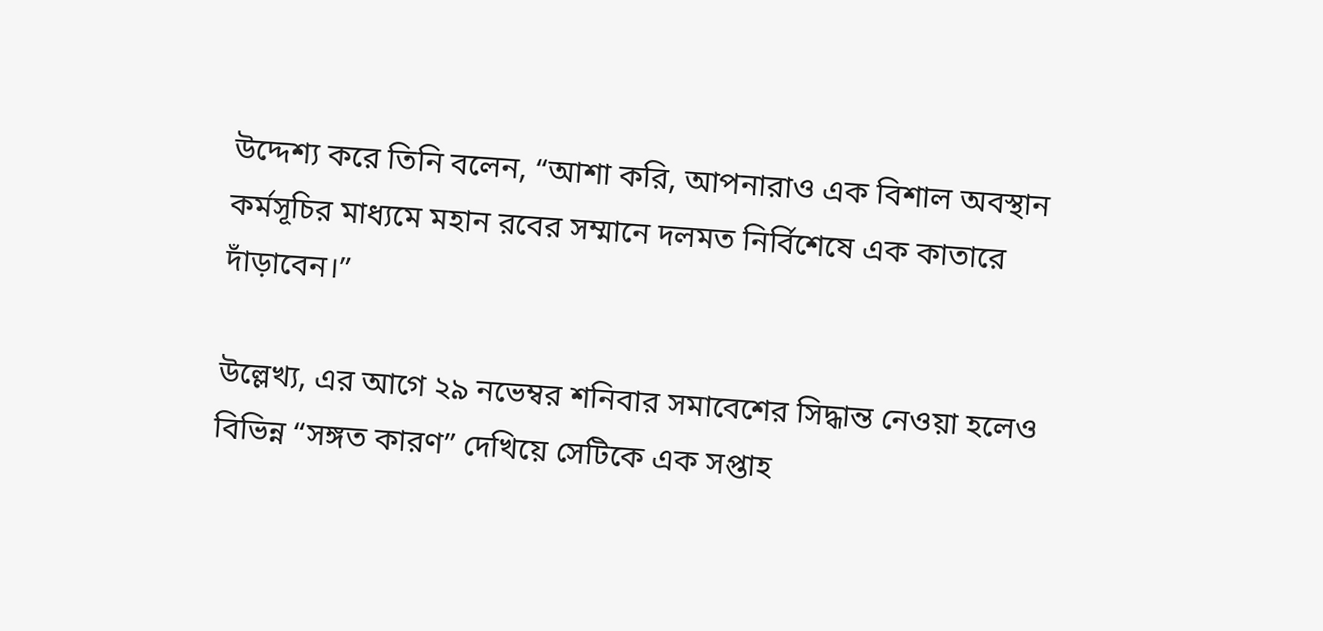উদ্দেশ্য করে তিনি বলেন, “আশা করি, আপনারাও এক বিশাল অবস্থান কর্মসূচির মাধ্যমে মহান রবের সম্মানে দলমত নির্বিশেষে এক কাতারে দাঁড়াবেন।”

উল্লেখ্য, এর আগে ২৯ নভেম্বর শনিবার সমাবেশের সিদ্ধান্ত নেওয়া হলেও বিভিন্ন “সঙ্গত কারণ” দেখিয়ে সেটিকে এক সপ্তাহ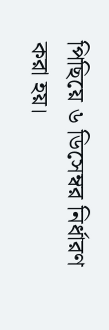পিছিয়ে ৬ ডিসেম্বর নির্ধারণ করা হয়।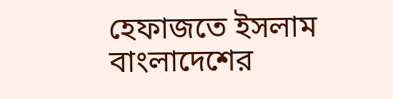হেফাজতে ইসলাম বাংলাদেশের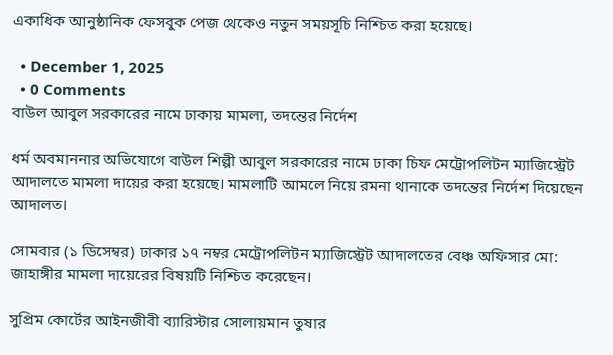একাধিক আনুষ্ঠানিক ফেসবুক পেজ থেকেও নতুন সময়সূচি নিশ্চিত করা হয়েছে।

  • December 1, 2025
  • 0 Comments
বাউল আবুল সরকারের নামে ঢাকায় মামলা, তদন্তের নির্দেশ

ধর্ম অবমাননার অভিযোগে বাউল শিল্পী আবুল সরকারের নামে ঢাকা চিফ মেট্রোপলিটন ম্যাজিস্ট্রেট আদালতে মামলা দায়ের করা হয়েছে। মামলাটি আমলে নিয়ে রমনা থানাকে তদন্তের নির্দেশ দিয়েছেন আদালত।

সোমবার (১ ডিসেম্বর) ঢাকার ১৭ নম্বর মেট্রোপলিটন ম্যাজিস্ট্রেট আদালতের বেঞ্চ অফিসার মো: জাহাঙ্গীর মামলা দায়েরের বিষয়টি নিশ্চিত করেছেন।‌

সুপ্রিম কোর্টের আইনজীবী ব্যারিস্টার সোলায়মান তুষার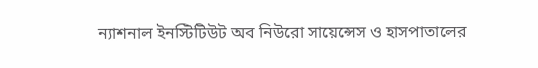ন্যাশনাল ইনস্টিটিউট অব নিউরো সায়েন্সেস ও হাসপাতালের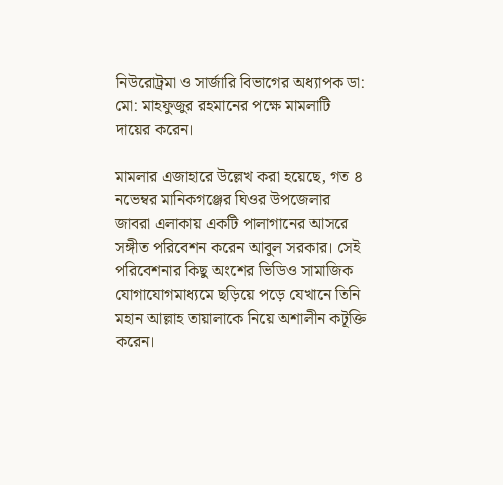নিউরোট্রমা ও সার্জারি বিভাগের অধ্যাপক ডা: মো: মাহফুজুর রহমানের পক্ষে মামলাটি দায়ের করেন।‌

মামলার এজাহারে উল্লেখ করা হয়েছে, গত ৪ নভেম্বর মানিকগঞ্জের ঘিওর উপজেলার জাবরা এলাকায় একটি পালাগানের আসরে সঙ্গীত পরিবেশন করেন আবুল সরকার। সেই পরিবেশনার কিছু অংশের ভিডিও সামাজিক যোগাযোগমাধ্যমে ছড়িয়ে পড়ে যেখানে তিনি মহান আল্লাহ তায়ালাকে নিয়ে অশালীন কটূক্তি করেন।‌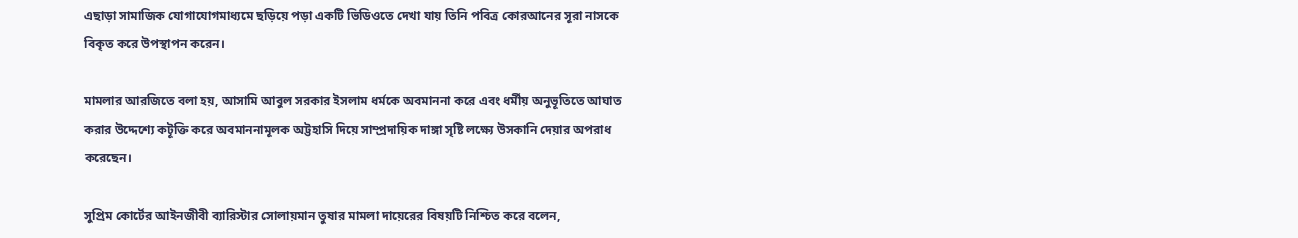এছাড়া সামাজিক যোগাযোগমাধ্যমে ছড়িয়ে পড়া একটি ভিডিওতে দেখা যায় তিনি পবিত্র কোরআনের সূরা নাসকে‌ বিকৃত করে উপস্থাপন করেন।‌

মামলার আরজিতে বলা হয়, আসামি আবুল সরকার ইসলাম ধর্মকে অবমাননা করে এবং ধর্মীয় অনুভূতিতে আঘাত করার উদ্দেশ্যে কটূক্তি করে অবমাননামূলক অট্টহাসি দিয়ে সাম্প্রদায়িক দাঙ্গা সৃষ্টি লক্ষ্যে উসকানি দেয়ার অপরাধ করেছেন।

সুপ্রিম কোর্টের আইনজীবী ব্যারিস্টার সোলায়মান তুষার মামলা দায়েরের বিষয়টি নিশ্চিত করে বলেন,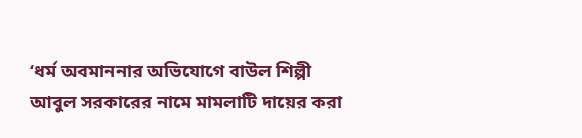‘ধর্ম অবমাননার অভিযোগে বাউল শিল্পী আবুল সরকারের নামে মামলাটি দায়ের করা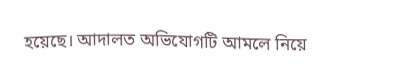হয়েছে। আদালত অভিযোগটি আমলে নিয়ে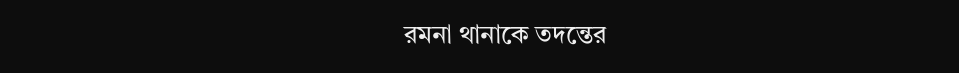রমনা থানাকে তদন্তের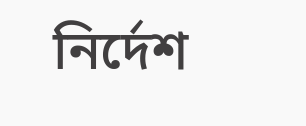নির্দেশ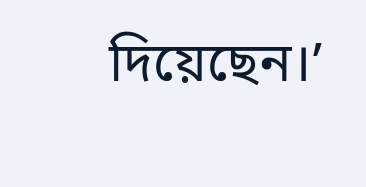দিয়েছেন।’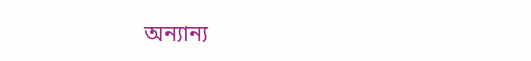অন্যান্য